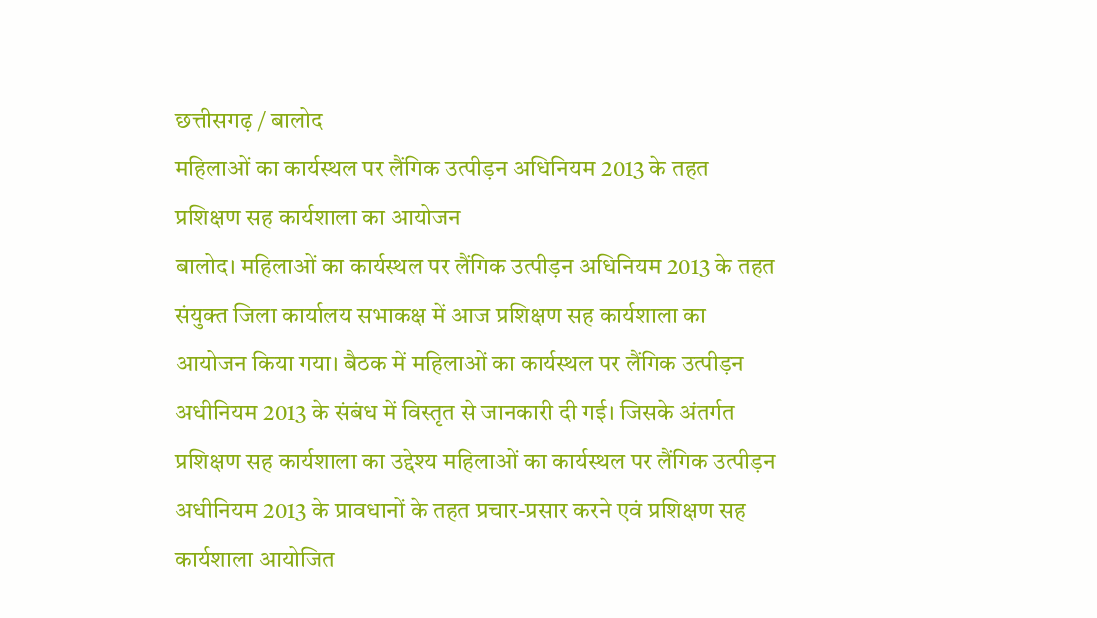छत्तीसगढ़ / बालोद
महिलाओं का कार्यस्थल पर लैंगिक उत्पीड़न अधिनियम 2013 के तहत प्रशिक्षण सह कार्यशाला का आयोजन
बालोद। महिलाओं का कार्यस्थल पर लैंगिक उत्पीड़न अधिनियम 2013 के तहत संयुक्त जिला कार्यालय सभाकक्ष में आज प्रशिक्षण सह कार्यशाला का आयोजन किया गया। बैठक में महिलाओं का कार्यस्थल पर लैंगिक उत्पीड़न अधीनियम 2013 के संबंध में विस्तृत से जानकारी दी गई। जिसके अंतर्गत प्रशिक्षण सह कार्यशाला का उद्देश्य महिलाओं का कार्यस्थल पर लैंगिक उत्पीड़न अधीनियम 2013 के प्रावधानों के तहत प्रचार-प्रसार करने एवं प्रशिक्षण सह कार्यशाला आयोजित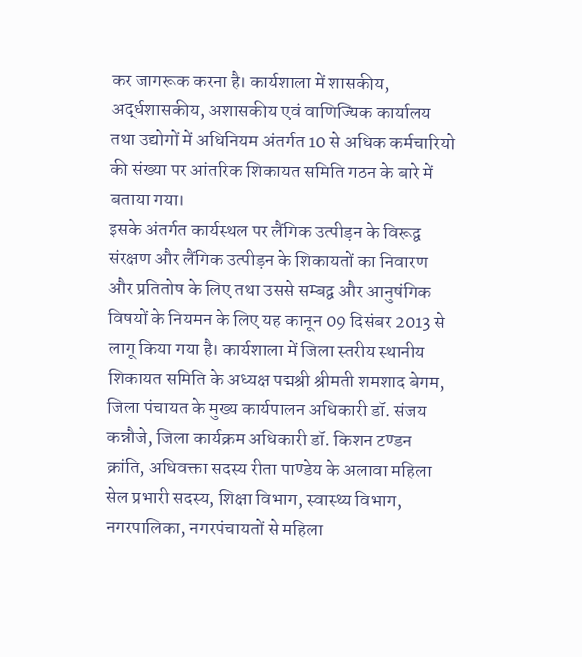कर जागरूक करना है। कार्यशाला में शासकीय, अर्द्धशासकीय, अशासकीय एवं वाणिज्यिक कार्यालय तथा उद्योगों में अधिनियम अंतर्गत 10 से अधिक कर्मचारियो की संख्या पर आंतरिक शिकायत समिति गठन के बारे में बताया गया।
इसके अंतर्गत कार्यस्थल पर लैंगिक उत्पीड़न के विरूद्व संरक्षण और लैंगिक उत्पीड़न के शिकायतों का निवारण और प्रतितोष के लिए तथा उससे सम्बद्व और आनुषंगिक विषयों के नियमन के लिए यह कानून 09 दिसंबर 2013 से लागू किया गया है। कार्यशाला में जिला स्तरीय स्थानीय शिकायत समिति के अध्यक्ष पद्मश्री श्रीमती शमशाद बेगम, जिला पंचायत के मुख्य कार्यपालन अधिकारी डॉ. संजय कन्नौजे, जिला कार्यक्रम अधिकारी डॉ. किशन टण्डन क्रांति, अधिवक्ता सदस्य रीता पाण्डेय के अलावा महिला सेल प्रभारी सदस्य, शिक्षा विभाग, स्वास्थ्य विभाग, नगरपालिका, नगरपंचायतों से महिला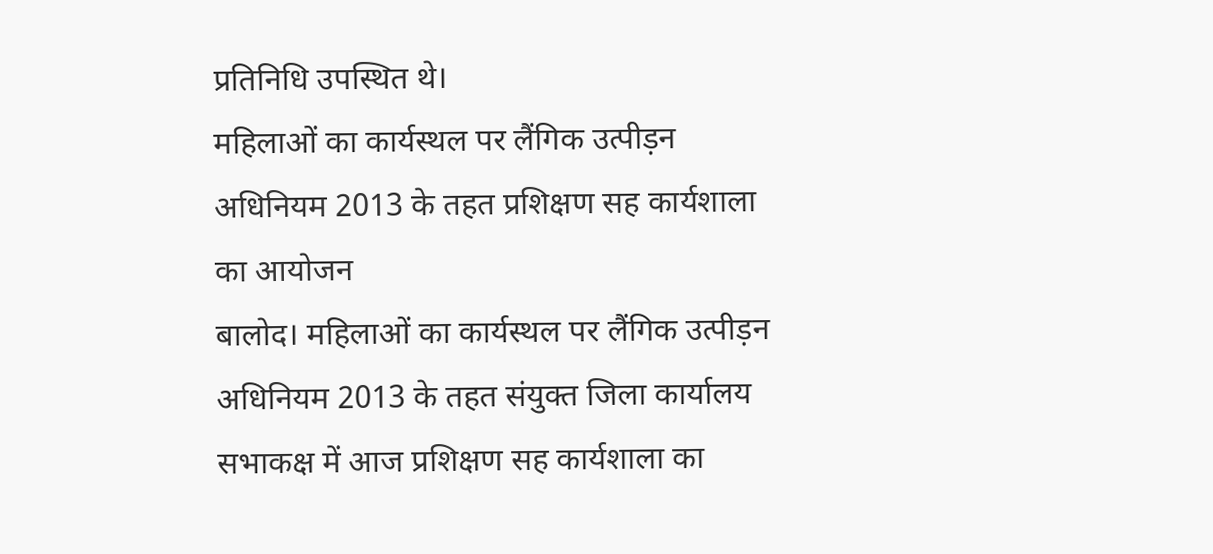प्रतिनिधि उपस्थित थे।
महिलाओं का कार्यस्थल पर लैंगिक उत्पीड़न अधिनियम 2013 के तहत प्रशिक्षण सह कार्यशाला का आयोजन
बालोद। महिलाओं का कार्यस्थल पर लैंगिक उत्पीड़न अधिनियम 2013 के तहत संयुक्त जिला कार्यालय सभाकक्ष में आज प्रशिक्षण सह कार्यशाला का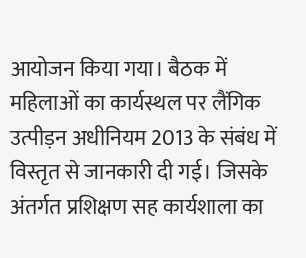आयोजन किया गया। बैठक में महिलाओं का कार्यस्थल पर लैंगिक उत्पीड़न अधीनियम 2013 के संबंध में विस्तृत से जानकारी दी गई। जिसके अंतर्गत प्रशिक्षण सह कार्यशाला का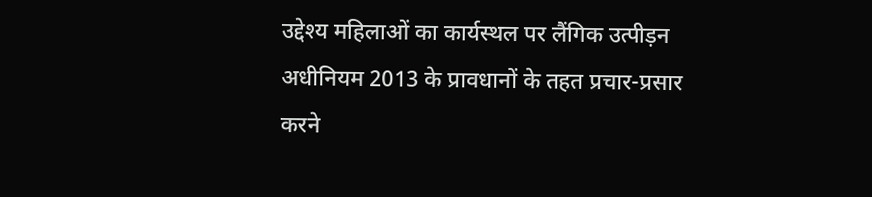उद्देश्य महिलाओं का कार्यस्थल पर लैंगिक उत्पीड़न अधीनियम 2013 के प्रावधानों के तहत प्रचार-प्रसार करने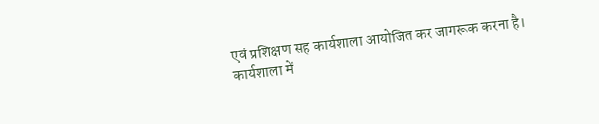एवं प्रशिक्षण सह कार्यशाला आयोजित कर जागरूक करना है। कार्यशाला में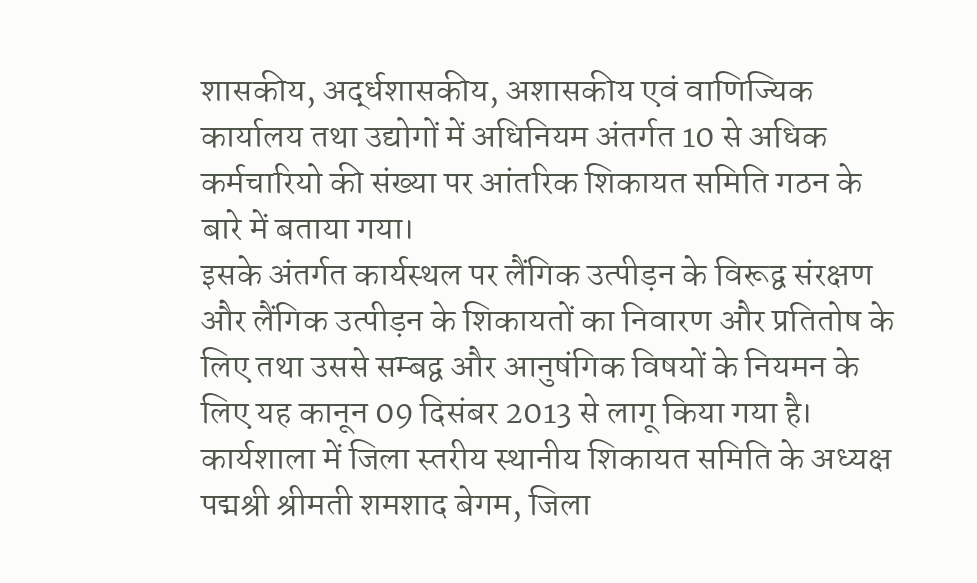शासकीय, अर्द्धशासकीय, अशासकीय एवं वाणिज्यिक कार्यालय तथा उद्योगों में अधिनियम अंतर्गत 10 से अधिक कर्मचारियो की संख्या पर आंतरिक शिकायत समिति गठन के बारे में बताया गया।
इसके अंतर्गत कार्यस्थल पर लैंगिक उत्पीड़न के विरूद्व संरक्षण और लैंगिक उत्पीड़न के शिकायतों का निवारण और प्रतितोष के लिए तथा उससे सम्बद्व और आनुषंगिक विषयों के नियमन के लिए यह कानून 09 दिसंबर 2013 से लागू किया गया है। कार्यशाला में जिला स्तरीय स्थानीय शिकायत समिति के अध्यक्ष पद्मश्री श्रीमती शमशाद बेगम, जिला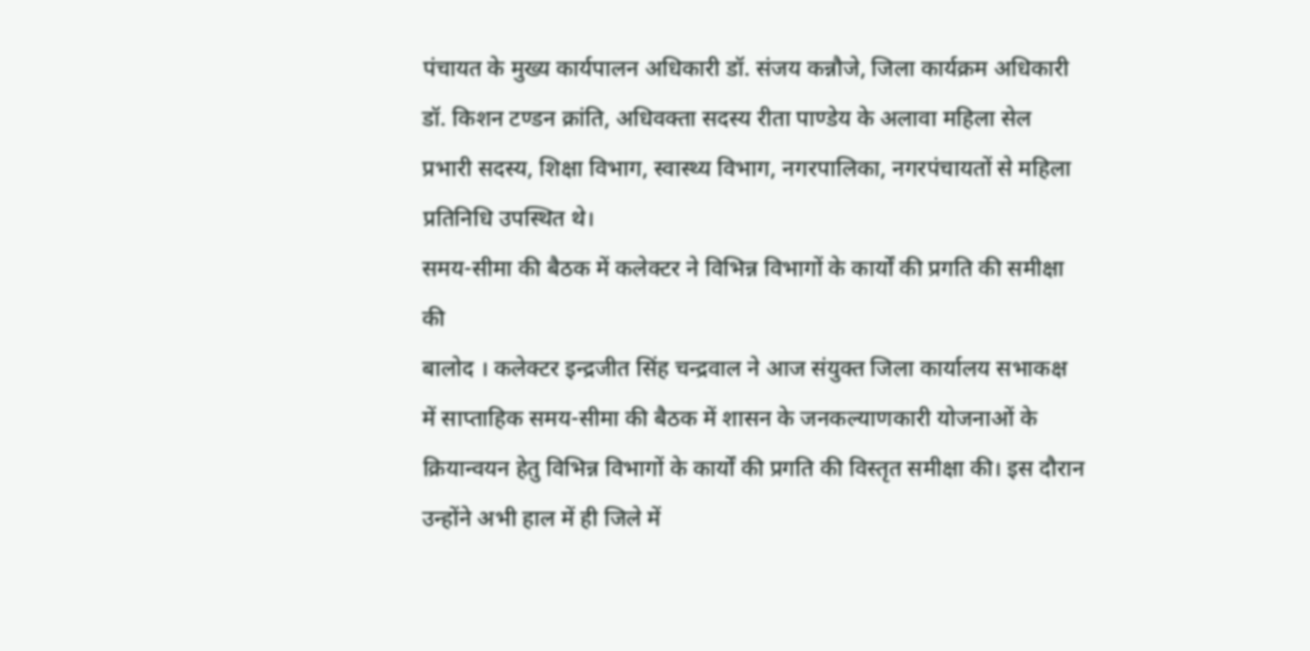पंचायत के मुख्य कार्यपालन अधिकारी डॉ. संजय कन्नौजे, जिला कार्यक्रम अधिकारी डॉ. किशन टण्डन क्रांति, अधिवक्ता सदस्य रीता पाण्डेय के अलावा महिला सेल प्रभारी सदस्य, शिक्षा विभाग, स्वास्थ्य विभाग, नगरपालिका, नगरपंचायतों से महिला प्रतिनिधि उपस्थित थे।
समय-सीमा की बैठक में कलेक्टर ने विभिन्न विभागों के कार्यों की प्रगति की समीक्षा की
बालोद । कलेक्टर इन्द्रजीत सिंह चन्द्रवाल ने आज संयुक्त जिला कार्यालय सभाकक्ष में साप्ताहिक समय-सीमा की बैठक में शासन के जनकल्याणकारी योजनाओं के क्रियान्वयन हेतु विभिन्न विभागों के कार्यों की प्रगति की विस्तृत समीक्षा की। इस दौरान उन्होंने अभी हाल में ही जिले में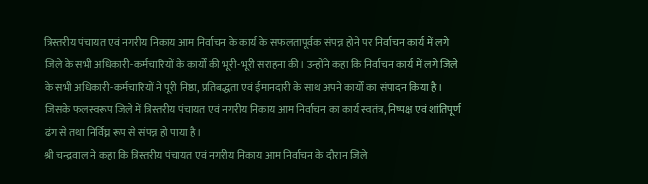त्रिस्तरीय पंचायत एवं नगरीय निकाय आम निर्वाचन के कार्य के सफलतापूर्वक संपन्न होने पर निर्वाचन कार्य में लगे जिले के सभी अधिकारी-कर्मचारियों के कार्यों की भूरी-भूरी सराहना की। उन्होंने कहा कि निर्वाचन कार्य में लगे जिले के सभी अधिकारी-कर्मचारियों ने पूरी निष्ठा, प्रतिबद्धता एवं ईमानदारी के साथ अपने कार्यों का संपादन किया है। जिसके फलस्वरूप जिले में त्रिस्तरीय पंचायत एवं नगरीय निकाय आम निर्वाचन का कार्य स्वतंत्र, निष्पक्ष एवं शांतिपूर्ण ढंग से तथा निर्विघ्न रूप से संपन्न हो पाया है।
श्री चन्द्रवाल ने कहा कि त्रिस्तरीय पंचायत एवं नगरीय निकाय आम निर्वाचन के दौरान जिले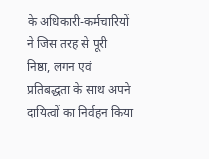के अधिकारी-कर्मचारियों ने जिस तरह से पूरी निष्ठा, लगन एवं प्रतिबद्धता के साथ अपने दायित्वों का निर्वहन किया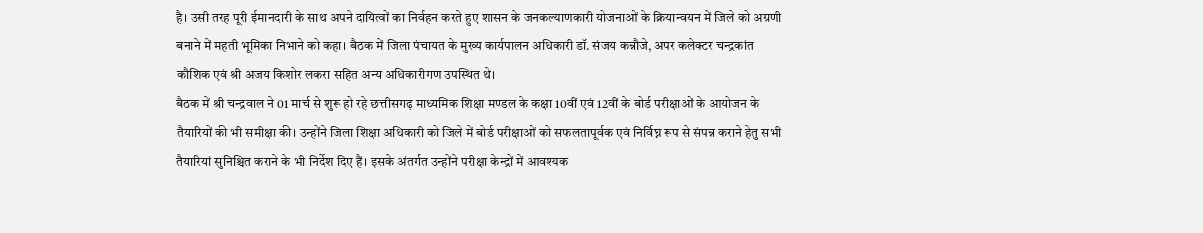है। उसी तरह पूरी ईमानदारी के साथ अपने दायित्वों का निर्वहन करते हुए शासन के जनकल्याणकारी योजनाओं के क्रियान्वयन में जिले को अग्रणी बनाने में महती भूमिका निभाने को कहा। बैठक में जिला पंचायत के मुख्य कार्यपालन अधिकारी डॉ. संजय कन्नौजे, अपर कलेक्टर चन्द्रकांत कौशिक एवं श्री अजय किशोर लकरा सहित अन्य अधिकारीगण उपस्थित थे।
बैठक में श्री चन्द्रवाल ने 01 मार्च से शुरू हो रहे छत्तीसगढ़ माध्यमिक शिक्षा मण्डल के कक्षा 10वीं एवं 12वीं के बोर्ड परीक्षाओं के आयोजन के तैयारियों की भी समीक्षा की। उन्होंने जिला शिक्षा अधिकारी को जिले में बोर्ड परीक्षाओं को सफलतापूर्वक एवं निर्विघ्न रूप से संपन्न कराने हेतु सभी तैयारियां सुनिश्चित कराने के भी निर्देश दिए हैं। इसके अंतर्गत उन्होंने परीक्षा केन्द्रों में आवश्यक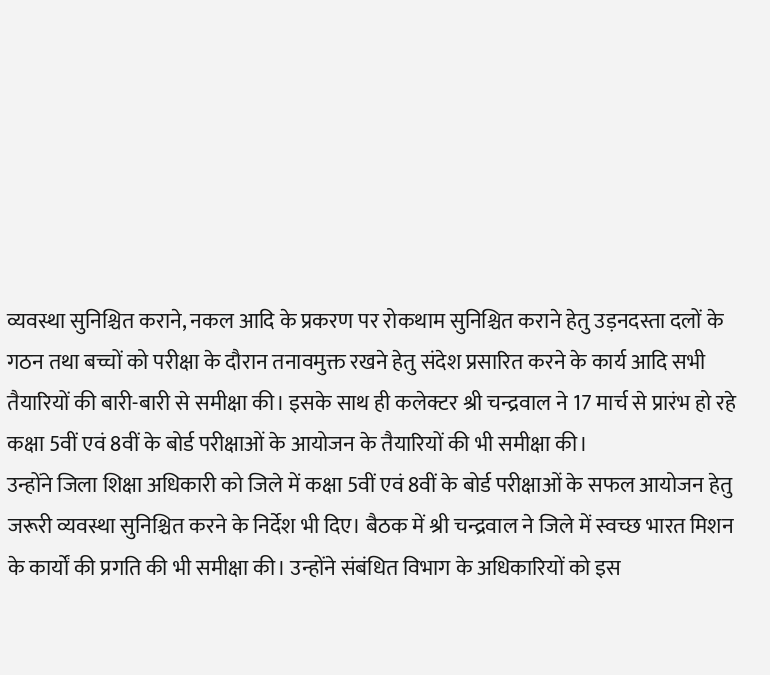व्यवस्था सुनिश्चित कराने, नकल आदि के प्रकरण पर रोकथाम सुनिश्चित कराने हेतु उड़नदस्ता दलों के गठन तथा बच्चों को परीक्षा के दौरान तनावमुक्त रखने हेतु संदेश प्रसारित करने के कार्य आदि सभी तैयारियों की बारी-बारी से समीक्षा की। इसके साथ ही कलेक्टर श्री चन्द्रवाल ने 17 मार्च से प्रारंभ हो रहे कक्षा 5वीं एवं 8वीं के बोर्ड परीक्षाओं के आयोजन के तैयारियों की भी समीक्षा की।
उन्होंने जिला शिक्षा अधिकारी को जिले में कक्षा 5वीं एवं 8वीं के बोर्ड परीक्षाओं के सफल आयोजन हेतु जरूरी व्यवस्था सुनिश्चित करने के निर्देश भी दिए। बैठक में श्री चन्द्रवाल ने जिले में स्वच्छ भारत मिशन के कार्यों की प्रगति की भी समीक्षा की। उन्होंने संबंधित विभाग के अधिकारियों को इस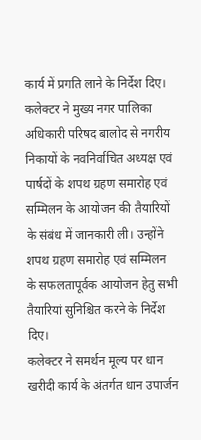कार्य में प्रगति लाने के निर्देश दिए। कलेक्टर ने मुख्य नगर पालिका अधिकारी परिषद बालोद से नगरीय निकायों के नवनिर्वाचित अध्यक्ष एवं पार्षदों के शपथ ग्रहण समारोह एवं सम्मिलन के आयोजन की तैयारियों के संबंध में जानकारी ली। उन्होंने शपथ ग्रहण समारोह एवं सम्मिलन के सफलतापूर्वक आयोजन हेतु सभी तैयारियां सुनिश्चित करने के निर्देश दिए।
कलेक्टर ने समर्थन मूल्य पर धान खरीदी कार्य के अंतर्गत धान उपार्जन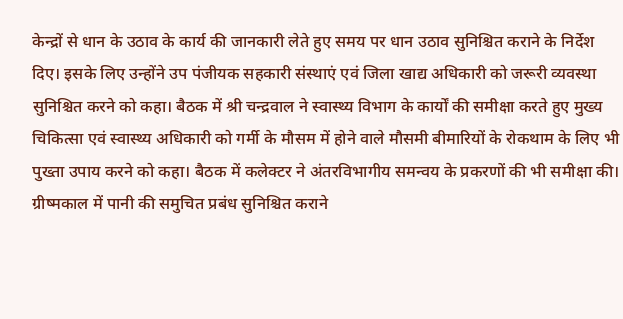केन्द्रों से धान के उठाव के कार्य की जानकारी लेते हुए समय पर धान उठाव सुनिश्चित कराने के निर्देश दिए। इसके लिए उन्होंने उप पंजीयक सहकारी संस्थाएं एवं जिला खाद्य अधिकारी को जरूरी व्यवस्था सुनिश्चित करने को कहा। बैठक में श्री चन्द्रवाल ने स्वास्थ्य विभाग के कार्यों की समीक्षा करते हुए मुख्य चिकित्सा एवं स्वास्थ्य अधिकारी को गर्मी के मौसम में होने वाले मौसमी बीमारियों के रोकथाम के लिए भी पुख्ता उपाय करने को कहा। बैठक में कलेक्टर ने अंतरविभागीय समन्वय के प्रकरणों की भी समीक्षा की।
ग्रीष्मकाल में पानी की समुचित प्रबंध सुनिश्चित कराने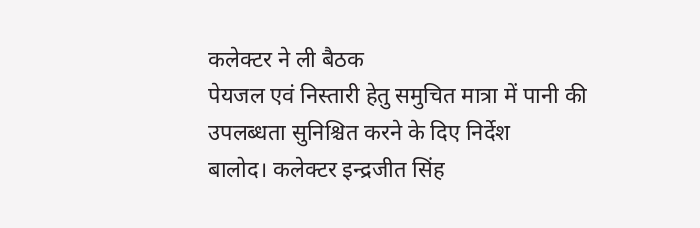कलेक्टर ने ली बैठक
पेयजल एवं निस्तारी हेतु समुचित मात्रा में पानी की उपलब्धता सुनिश्चित करने के दिए निर्देश
बालोद। कलेक्टर इन्द्रजीत सिंह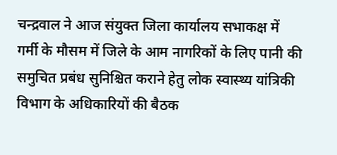चन्द्रवाल ने आज संयुक्त जिला कार्यालय सभाकक्ष में गर्मी के मौसम में जिले के आम नागरिकों के लिए पानी की समुचित प्रबंध सुनिश्चित कराने हेतु लोक स्वास्थ्य यांत्रिकी विभाग के अधिकारियों की बैठक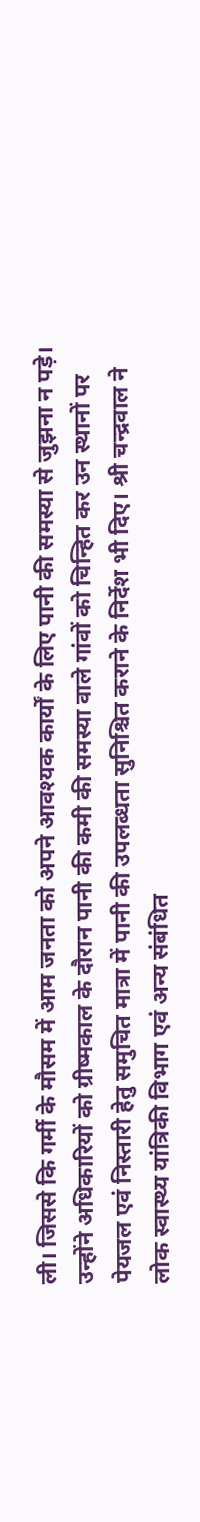ली। जिससे कि गर्मी के मौसम में आम जनता को अपने आवश्यक कार्यों के लिए पानी की समस्या से जुझना न पड़े।
उन्होंने अधिकारियों को ग्रीष्मकाल के दौरान पानी की कमी की समस्या वाले गांवों को चिन्हित कर उन स्थानों पर पेयजल एवं निस्तारी हेतु समुचित मात्रा में पानी की उपलब्धता सुनिश्चित कराने के निर्देश भी दिए। श्री चन्द्रवाल ने लोक स्वास्थ्य यांत्रिकी विभाग एवं अन्य संबंधित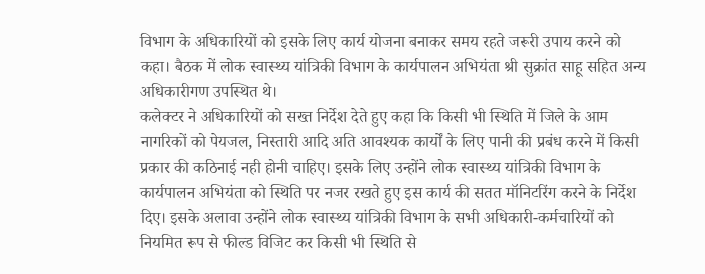विभाग के अधिकारियों को इसके लिए कार्य योजना बनाकर समय रहते जरूरी उपाय करने को कहा। बैठक में लोक स्वास्थ्य यांत्रिकी विभाग के कार्यपालन अभियंता श्री सुक्रांत साहू सहित अन्य अधिकारीगण उपस्थित थे।
कलेक्टर ने अधिकारियों को सख्त निर्देश देते हुए कहा कि किसी भी स्थिति में जिले के आम नागरिकों को पेयजल, निस्तारी आदि अति आवश्यक कार्यों के लिए पानी की प्रबंध करने में किसी प्रकार की कठिनाई नही होनी चाहिए। इसके लिए उन्होंने लोक स्वास्थ्य यांत्रिकी विभाग के कार्यपालन अभियंता को स्थिति पर नजर रखते हुए इस कार्य की सतत मॉनिटरिंग करने के निर्देश दिए। इसके अलावा उन्होंने लोक स्वास्थ्य यांत्रिकी विभाग के सभी अधिकारी-कर्मचारियों को नियमित रूप से फील्ड विजिट कर किसी भी स्थिति से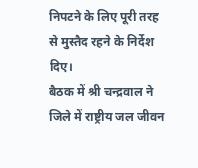निपटने के लिए पूरी तरह से मुस्तैद रहने के निर्देश दिए।
बैठक में श्री चन्द्रवाल ने जिले में राष्ट्रीय जल जीवन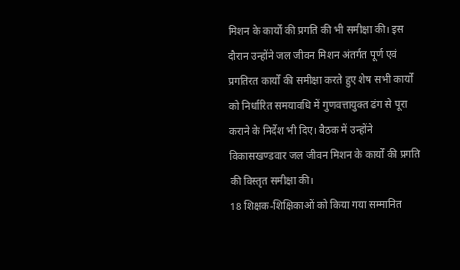मिशन के कार्यों की प्रगति की भी समीक्षा की। इस दौरान उन्होंने जल जीवन मिशन अंतर्गत पूर्ण एवं प्रगतिरत कार्यों की समीक्षा करते हुए शेष सभी कार्यों को निर्धारित समयावधि में गुणवत्तायुक्त ढंग से पूरा कराने के निर्देश भी दिए। बैठक में उन्होंने विकासखण्डवार जल जीवन मिशन के कार्यों की प्रगति की विस्तृत समीक्षा की।
18 शिक्षक-शिक्षिकाओं को किया गया सम्मानित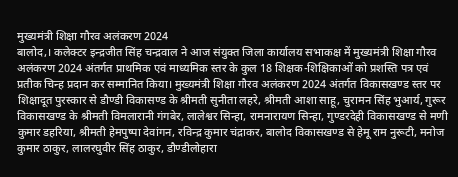मुख्यमंत्री शिक्षा गौरव अलंकरण 2024
बालोद,। कलेक्टर इन्द्रजीत सिंह चन्द्रवाल ने आज संयुक्त जिला कार्यालय सभाकक्ष में मुख्यमंत्री शिक्षा गौरव अलंकरण 2024 अंतर्गत प्राथमिक एवं माध्यमिक स्तर के कुल 18 शिक्षक-शिक्षिकाओं को प्रशस्ति पत्र एवं प्रतीक चिन्ह प्रदान कर सम्मानित किया। मुख्यमंत्री शिक्षा गौरव अलंकरण 2024 अंतर्गत विकासखण्ड स्तर पर शिक्षादूत पुरस्कार से डौण्डी विकासण्ड के श्रीमती सुनीता लहरे, श्रीमती आशा साहू, चुरामन सिंह भुआर्य, गुरूर विकासखण्ड के श्रीमती विमलारानी गंगबेर, लालेश्वर सिन्हा, रामनारायण सिन्हा, गुण्डरदेही विकासखण्ड से मणी कुमार डहरिया, श्रीमती हेमपुष्पा देवांगन, रविन्द्र कुमार चंद्राकर, बालोद विकासखण्ड से हेमू राम नुरूटी, मनोज कुमार ठाकुर, लालरघुवीर सिंह ठाकुर, डौण्डीलोहारा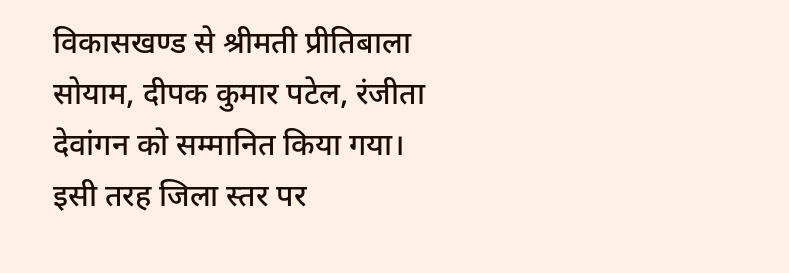विकासखण्ड से श्रीमती प्रीतिबाला सोयाम, दीपक कुमार पटेल, रंजीता देवांगन को सम्मानित किया गया। इसी तरह जिला स्तर पर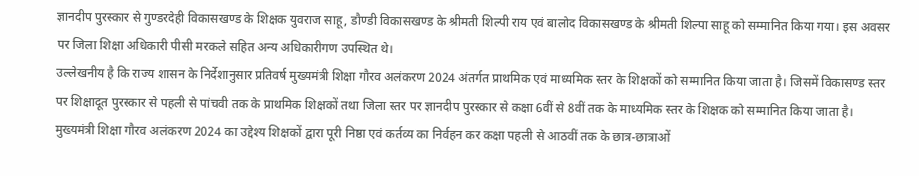ज्ञानदीप पुरस्कार से गुण्डरदेही विकासखण्ड के शिक्षक युवराज साहू, डौण्डी विकासखण्ड के श्रीमती शिल्पी राय एवं बालोद विकासखण्ड के श्रीमती शिल्पा साहू को सम्मानित किया गया। इस अवसर पर जिला शिक्षा अधिकारी पीसी मरकले सहित अन्य अधिकारीगण उपस्थित थे।
उल्लेखनीय है कि राज्य शासन के निर्देशानुसार प्रतिवर्ष मुख्यमंत्री शिक्षा गौरव अलंकरण 2024 अंतर्गत प्राथमिक एवं माध्यमिक स्तर के शिक्षकों को सम्मानित किया जाता है। जिसमें विकासण्ड स्तर पर शिक्षादूत पुरस्कार से पहली से पांचवी तक के प्राथमिक शिक्षकों तथा जिला स्तर पर ज्ञानदीप पुरस्कार से कक्षा 6वीं से 8वीं तक के माध्यमिक स्तर के शिक्षक को सम्मानित किया जाता है। मुख्यमंत्री शिक्षा गौरव अलंकरण 2024 का उद्देश्य शिक्षकों द्वारा पूरी निष्ठा एवं कर्तव्य का निर्वहन कर कक्षा पहली से आठवीं तक के छात्र-छात्राओं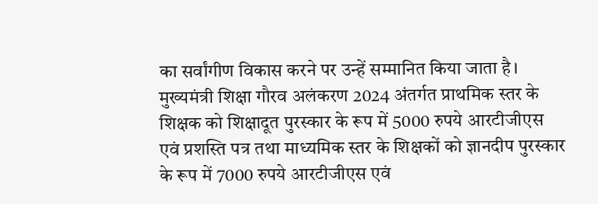का सर्वांगीण विकास करने पर उन्हें सम्मानित किया जाता है। मुख्यमंत्री शिक्षा गौरव अलंकरण 2024 अंतर्गत प्राथमिक स्तर के शिक्षक को शिक्षादूत पुरस्कार के रूप में 5000 रुपये आरटीजीएस एवं प्रशस्ति पत्र तथा माध्यमिक स्तर के शिक्षकों को ज्ञानदीप पुरस्कार के रूप में 7000 रुपये आरटीजीएस एवं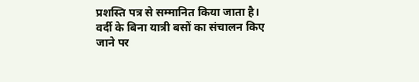प्रशस्ति पत्र से सम्मानित किया जाता है।
वर्दी के बिना यात्री बसों का संचालन किए जाने पर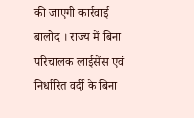की जाएगी कार्रवाई
बालोद । राज्य में बिना परिचालक लाईसेंस एवं निर्धारित वर्दी के बिना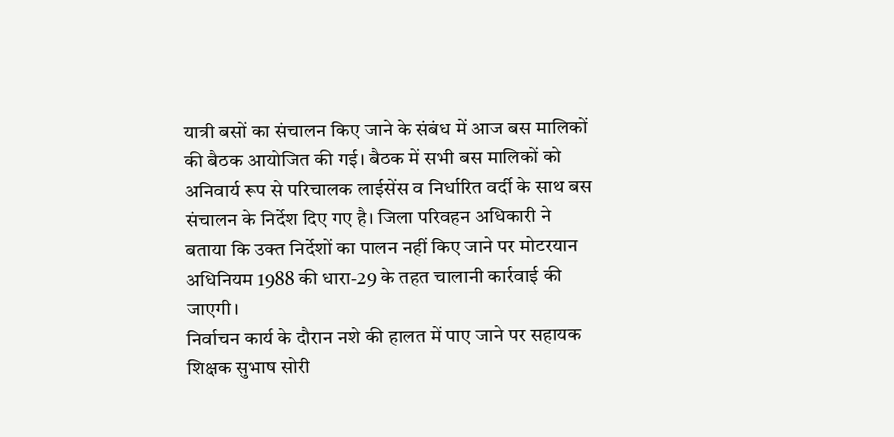यात्री बसों का संचालन किए जाने के संबंध में आज बस मालिकों की बैठक आयोजित की गई। बैठक में सभी बस मालिकों को अनिवार्य रूप से परिचालक लाईसेंस व निर्धारित वर्दी के साथ बस संचालन के निर्देश दिए गए है। जिला परिवहन अधिकारी ने बताया कि उक्त निर्देशों का पालन नहीं किए जाने पर मोटरयान अधिनियम 1988 की धारा-29 के तहत चालानी कार्रवाई की जाएगी।
निर्वाचन कार्य के दौरान नशे की हालत में पाए जाने पर सहायक शिक्षक सुभाष सोरी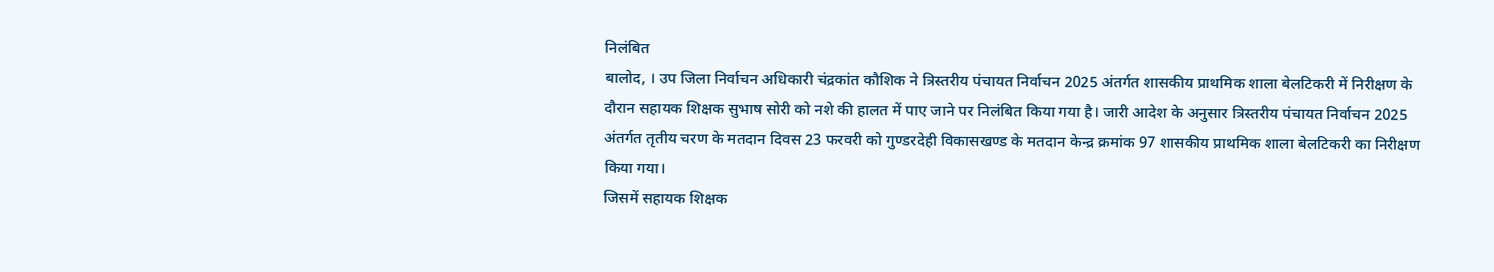निलंबित
बालोद, । उप जिला निर्वाचन अधिकारी चंद्रकांत कौशिक ने त्रिस्तरीय पंचायत निर्वाचन 2025 अंतर्गत शासकीय प्राथमिक शाला बेलटिकरी में निरीक्षण के दौरान सहायक शिक्षक सुभाष सोरी को नशे की हालत में पाए जाने पर निलंबित किया गया है। जारी आदेश के अनुसार त्रिस्तरीय पंचायत निर्वाचन 2025 अंतर्गत तृतीय चरण के मतदान दिवस 23 फरवरी को गुण्डरदेही विकासखण्ड के मतदान केन्द्र क्रमांक 97 शासकीय प्राथमिक शाला बेलटिकरी का निरीक्षण किया गया।
जिसमें सहायक शिक्षक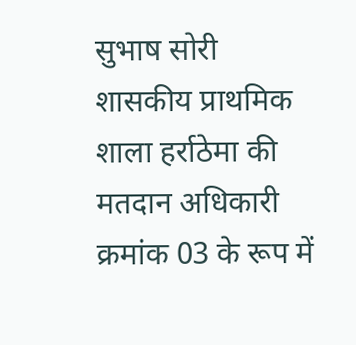सुभाष सोरी शासकीय प्राथमिक शाला हर्राठेमा की मतदान अधिकारी क्रमांक 03 के रूप में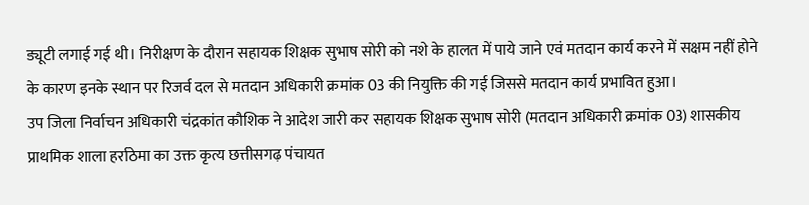ड्यूटी लगाई गई थी। निरीक्षण के दौरान सहायक शिक्षक सुभाष सोरी को नशे के हालत में पाये जाने एवं मतदान कार्य करने में सक्षम नहीं होने के कारण इनके स्थान पर रिजर्व दल से मतदान अधिकारी क्रमांक 03 की नियुक्ति की गई जिससे मतदान कार्य प्रभावित हुआ।
उप जिला निर्वाचन अधिकारी चंद्रकांत कौशिक ने आदेश जारी कर सहायक शिक्षक सुभाष सोरी (मतदान अधिकारी क्रमांक 03) शासकीय प्राथमिक शाला हर्राठेमा का उक्त कृत्य छत्तीसगढ़ पंचायत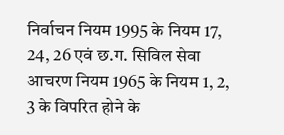निर्वाचन नियम 1995 के नियम 17, 24, 26 एवं छ.ग. सिविल सेवा आचरण नियम 1965 के नियम 1, 2, 3 के विपरित होने के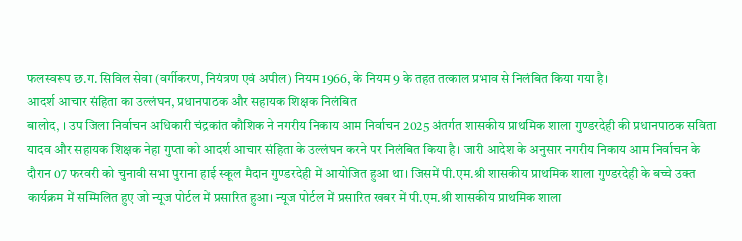फलस्वरूप छ.ग. सिविल सेवा (वर्गीकरण, नियंत्रण एवं अपील) नियम 1966, के नियम 9 के तहत तत्काल प्रभाव से निलंबित किया गया है।
आदर्श आचार संहिता का उल्लंघन, प्रधानपाठक और सहायक शिक्षक निलंबित
बालोद, । उप जिला निर्वाचन अधिकारी चंद्रकांत कौशिक ने नगरीय निकाय आम निर्वाचन 2025 अंतर्गत शासकीय प्राथमिक शाला गुण्डरदेही की प्रधानपाठक सविता यादव और सहायक शिक्षक नेहा गुप्ता को आदर्श आचार संहिता के उल्लंघन करने पर निलंबित किया है। जारी आदेश के अनुसार नगरीय निकाय आम निर्वाचन के दौरान 07 फरवरी को चुनावी सभा पुराना हाई स्कूल मैदान गुण्डरदेही में आयोजित हुआ था। जिसमें पी.एम.श्री शासकीय प्राथमिक शाला गुण्डरदेही के बच्चे उक्त कार्यक्रम में सम्मिलित हुए जो न्यूज पोर्टल में प्रसारित हुआ। न्यूज पोर्टल में प्रसारित खबर में पी.एम.श्री शासकीय प्राथमिक शाला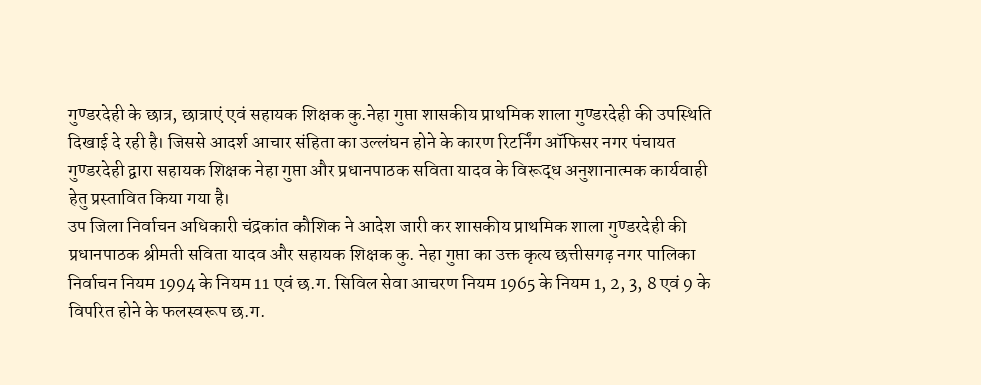गुण्डरदेही के छात्र, छात्राएं एवं सहायक शिक्षक कु.नेहा गुप्ता शासकीय प्राथमिक शाला गुण्डरदेही की उपस्थिति दिखाई दे रही है। जिससे आदर्श आचार संहिता का उल्लंघन होने के कारण रिटर्निंग ऑफिसर नगर पंचायत गुण्डरदेही द्वारा सहायक शिक्षक नेहा गुप्ता और प्रधानपाठक सविता यादव के विरूद्ध अनुशानात्मक कार्यवाही हेतु प्रस्तावित किया गया है।
उप जिला निर्वाचन अधिकारी चंद्रकांत कौशिक ने आदेश जारी कर शासकीय प्राथमिक शाला गुण्डरदेही की प्रधानपाठक श्रीमती सविता यादव और सहायक शिक्षक कु. नेहा गुप्ता का उक्त कृत्य छत्तीसगढ़ नगर पालिका निर्वाचन नियम 1994 के नियम 11 एवं छ.ग. सिविल सेवा आचरण नियम 1965 के नियम 1, 2, 3, 8 एवं 9 के विपरित होने के फलस्वरूप छ.ग.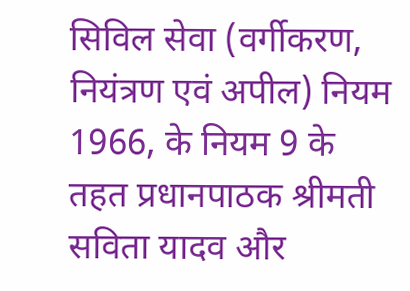सिविल सेवा (वर्गीकरण, नियंत्रण एवं अपील) नियम 1966, के नियम 9 के तहत प्रधानपाठक श्रीमती सविता यादव और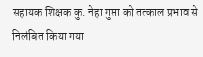सहायक शिक्षक कु. नेहा गुप्ता को तत्काल प्रभाव से निलंबित किया गया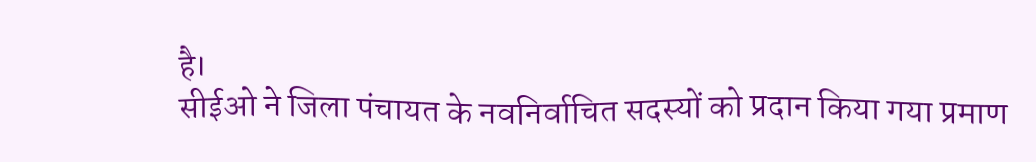है।
सीईओ ने जिला पंचायत के नवनिर्वाचित सदस्यों को प्रदान किया गया प्रमाण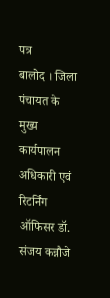पत्र
बालोद । जिला पंचायत के मुख्य कार्यपालन अधिकारी एवं रिटर्निंग ऑफिसर डॉ. संजय कन्नौजे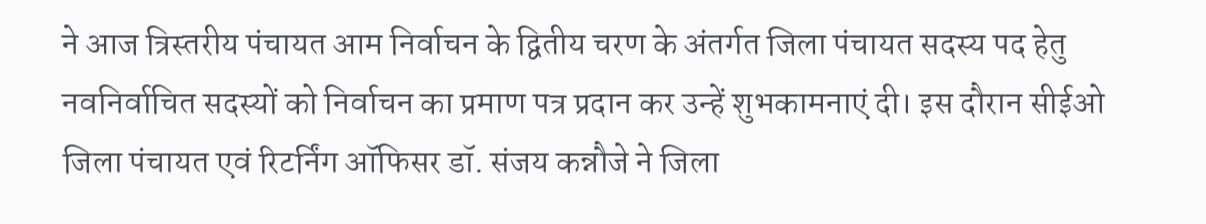ने आज त्रिस्तरीय पंचायत आम निर्वाचन के द्वितीय चरण के अंतर्गत जिला पंचायत सदस्य पद हेतु नवनिर्वाचित सदस्यों को निर्वाचन का प्रमाण पत्र प्रदान कर उन्हें शुभकामनाएं दी। इस दौरान सीईओ जिला पंचायत एवं रिटर्निंग ऑफिसर डॉ. संजय कन्नौजे ने जिला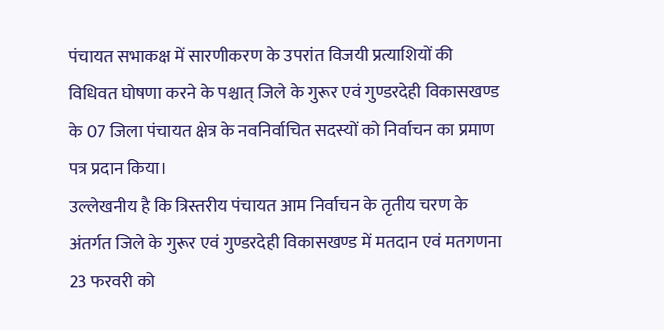पंचायत सभाकक्ष में सारणीकरण के उपरांत विजयी प्रत्याशियों की विधिवत घोषणा करने के पश्चात् जिले के गुरूर एवं गुण्डरदेही विकासखण्ड के 07 जिला पंचायत क्षेत्र के नवनिर्वाचित सदस्यों को निर्वाचन का प्रमाण पत्र प्रदान किया।
उल्लेखनीय है कि त्रिस्तरीय पंचायत आम निर्वाचन के तृतीय चरण के अंतर्गत जिले के गुरूर एवं गुण्डरदेही विकासखण्ड में मतदान एवं मतगणना 23 फरवरी को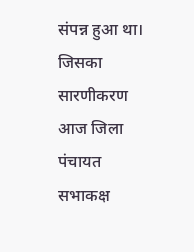संपन्न हुआ था। जिसका सारणीकरण आज जिला पंचायत सभाकक्ष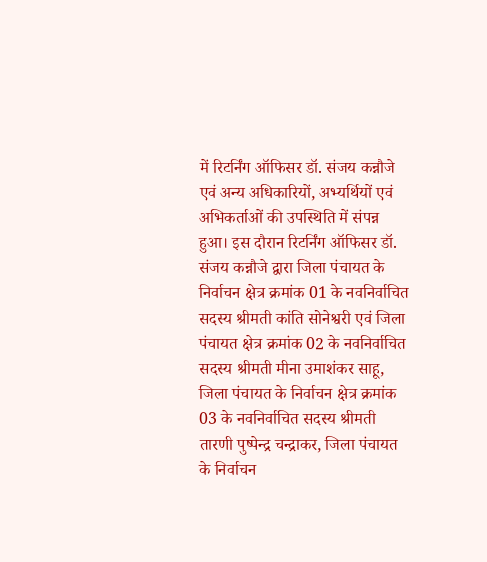में रिटर्निंग ऑफिसर डॉ. संजय कन्नौजे एवं अन्य अधिकारियों, अभ्यर्थियों एवं अभिकर्ताओं की उपस्थिति में संपन्न हुआ। इस दौरान रिटर्निंग ऑफिसर डॉ. संजय कन्नौजे द्वारा जिला पंचायत के निर्वाचन क्षेत्र क्रमांक 01 के नवनिर्वाचित सदस्य श्रीमती कांति सोनेश्वरी एवं जिला पंचायत क्षेत्र क्रमांक 02 के नवनिर्वाचित सदस्य श्रीमती मीना उमाशंकर साहू, जिला पंचायत के निर्वाचन क्षेत्र क्रमांक 03 के नवनिर्वाचित सदस्य श्रीमती तारणी पुष्पेन्द्र चन्द्राकर, जिला पंचायत के निर्वाचन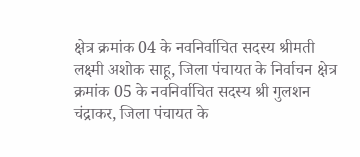क्षेत्र क्रमांक 04 के नवनिर्वाचित सदस्य श्रीमती लक्ष्मी अशोक साहू, जिला पंचायत के निर्वाचन क्षेत्र क्रमांक 05 के नवनिर्वाचित सदस्य श्री गुलशन चंद्राकर, जिला पंचायत के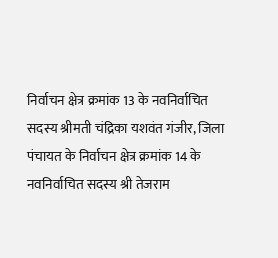निर्वाचन क्षेत्र क्रमांक 13 के नवनिर्वाचित सदस्य श्रीमती चंद्रिका यशवंत गंजीर, जिला पंचायत के निर्वाचन क्षेत्र क्रमांक 14 के नवनिर्वाचित सदस्य श्री तेजराम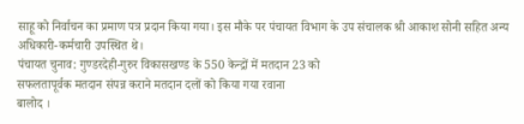साहू को निर्वाचन का प्रमाण पत्र प्रदान किया गया। इस मौके पर पंचायत विभाग के उप संचालक श्री आकाश सोनी सहित अन्य अधिकारी-कर्मचारी उपस्थित थे।
पंचायत चुनाव: गुण्डरदेही-गुरुर विकासखण्ड के 550 केन्द्रों में मतदान 23 को
सफलतापूर्वक मतदान संपन्न कराने मतदान दलों को किया गया रवाना
बालोद ।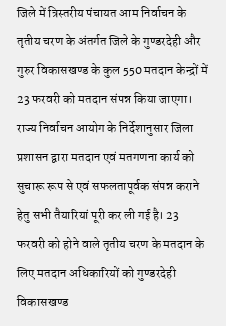जिले में त्रिस्तरीय पंचायत आम निर्वाचन के तृतीय चरण के अंतर्गत जिले के गुण्डरदेही और गुरुर विकासखण्ड के कुल 550 मतदान केन्द्रों में 23 फरवरी को मतदान संपन्न किया जाएगा। राज्य निर्वाचन आयोग के निर्देशानुसार जिला प्रशासन द्वारा मतदान एवं मतगणना कार्य को सुचारू रूप से एवं सफलतापूर्वक संपन्न कराने हेतु सभी तैयारियां पूरी कर ली गई है। 23 फरवरी को होने वाले तृतीय चरण के मतदान के लिए मतदान अधिकारियों को गुण्डरदेही विकासखण्ड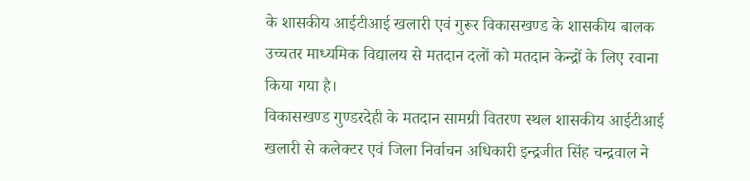के शासकीय आईटीआई खलारी एवं गुरूर विकासखण्ड के शासकीय बालक उच्चतर माध्यमिक विद्यालय से मतदान दलों को मतदान केन्द्रों के लिए रवाना किया गया है।
विकासखण्ड गुण्डरदेही के मतदान सामग्री वितरण स्थल शासकीय आईटीआई खलारी से कलेक्टर एवं जिला निर्वाचन अधिकारी इन्द्रजीत सिंह चन्द्रवाल ने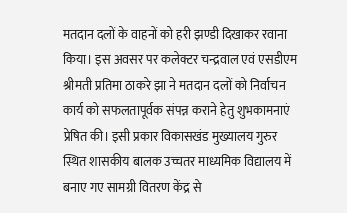मतदान दलों के वाहनों को हरी झण्डी दिखाकर रवाना किया। इस अवसर पर कलेक्टर चन्द्रवाल एवं एसडीएम श्रीमती प्रतिमा ठाकरे झा ने मतदान दलों को निर्वाचन कार्य को सफलतापूर्वक संपन्न कराने हेतु शुभकामनाएं प्रेषित की। इसी प्रकार विकासखंड मुख्यालय गुरुर स्थित शासकीय बालक उच्चतर माध्यमिक विद्यालय में बनाए गए सामग्री वितरण केंद्र से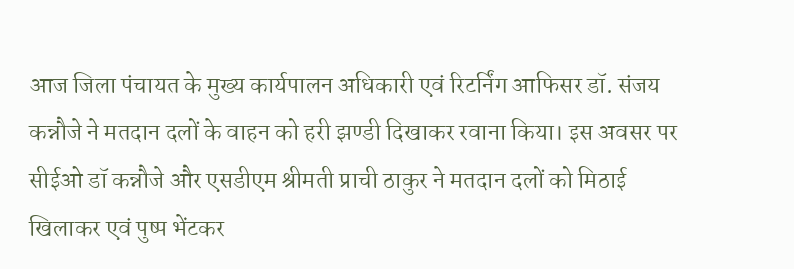आज जिला पंचायत के मुख्य कार्यपालन अधिकारी एवं रिटर्निंग आफिसर डॉ. संजय कन्नौजे ने मतदान दलों के वाहन को हरी झण्डी दिखाकर रवाना किया। इस अवसर पर सीईओ डॉ कन्नौजे और एसडीएम श्रीमती प्राची ठाकुर ने मतदान दलों को मिठाई खिलाकर एवं पुष्प भेंटकर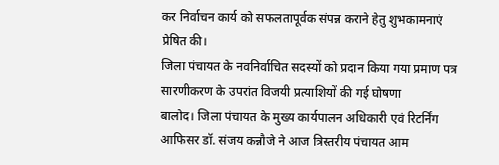कर निर्वाचन कार्य को सफलतापूर्वक संपन्न कराने हेतु शुभकामनाएं प्रेषित की।
जिला पंचायत के नवनिर्वाचित सदस्यों को प्रदान किया गया प्रमाण पत्र
सारणीकरण के उपरांत विजयी प्रत्याशियों की गई घोषणा
बालोद। जिला पंचायत के मुख्य कार्यपालन अधिकारी एवं रिटर्निंग आफिसर डॉ. संजय कन्नौजे ने आज त्रिस्तरीय पंचायत आम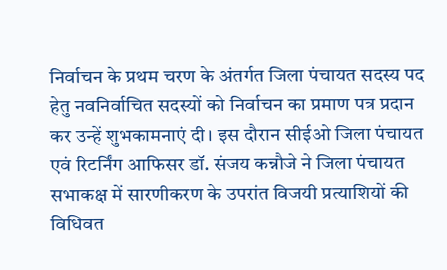निर्वाचन के प्रथम चरण के अंतर्गत जिला पंचायत सदस्य पद हेतु नवनिर्वाचित सदस्यों को निर्वाचन का प्रमाण पत्र प्रदान कर उन्हें शुभकामनाएं दी। इस दौरान सीईओ जिला पंचायत एवं रिटर्निंग आफिसर डॉ. संजय कन्नौजे ने जिला पंचायत सभाकक्ष में सारणीकरण के उपरांत विजयी प्रत्याशियों की विधिवत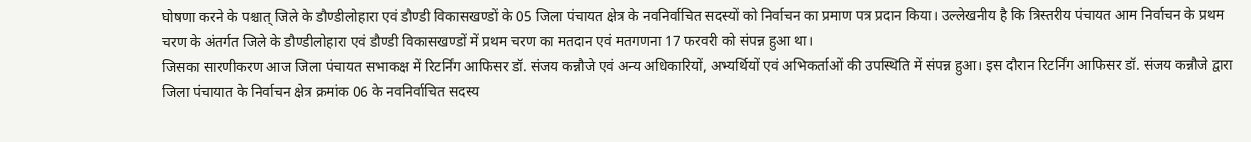घोषणा करने के पश्चात् जिले के डौण्डीलोहारा एवं डौण्डी विकासखण्डों के 05 जिला पंचायत क्षेत्र के नवनिर्वाचित सदस्यों को निर्वाचन का प्रमाण पत्र प्रदान किया। उल्लेखनीय है कि त्रिस्तरीय पंचायत आम निर्वाचन के प्रथम चरण के अंतर्गत जिले के डौण्डीलोहारा एवं डौण्डी विकासखण्डों में प्रथम चरण का मतदान एवं मतगणना 17 फरवरी को संपन्न हुआ था।
जिसका सारणीकरण आज जिला पंचायत सभाकक्ष में रिटर्निंग आफिसर डॉ. संजय कन्नौजे एवं अन्य अधिकारियों, अभ्यर्थियों एवं अभिकर्ताओं की उपस्थिति में संपन्न हुआ। इस दौरान रिटर्निंग आफिसर डॉ. संजय कन्नौजे द्वारा जिला पंचायात के निर्वाचन क्षेत्र क्रमांक 06 के नवनिर्वाचित सदस्य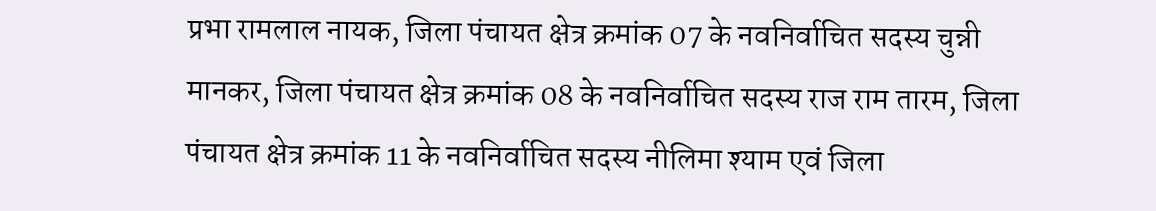प्रभा रामलाल नायक, जिला पंचायत क्षेत्र क्रमांक 07 के नवनिर्वाचित सदस्य चुन्नी मानकर, जिला पंचायत क्षेत्र क्रमांक 08 के नवनिर्वाचित सदस्य राज राम तारम, जिला पंचायत क्षेत्र क्रमांक 11 के नवनिर्वाचित सदस्य नीलिमा श्याम एवं जिला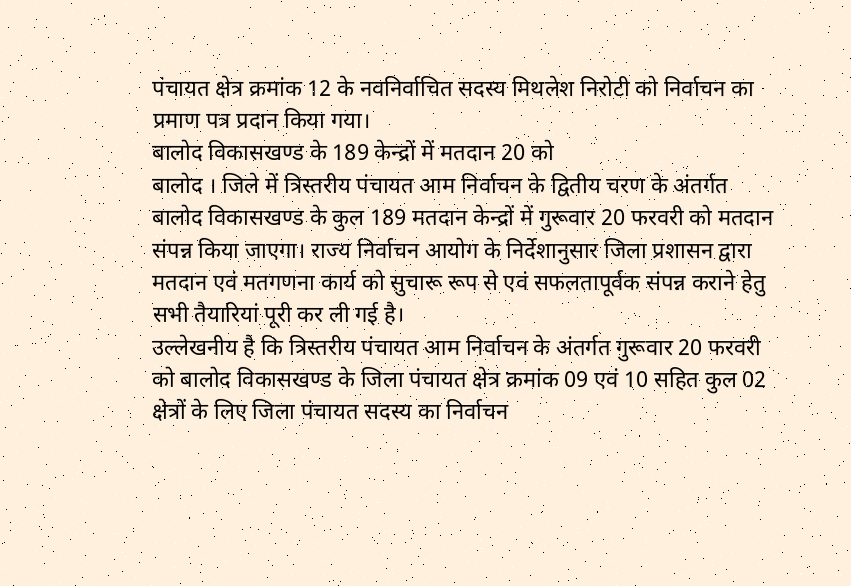पंचायत क्षेत्र क्रमांक 12 के नवनिर्वाचित सदस्य मिथलेश निरोटी को निर्वाचन का प्रमाण पत्र प्रदान किया गया।
बालोद विकासखण्ड के 189 केन्द्रों में मतदान 20 को
बालोद । जिले में त्रिस्तरीय पंचायत आम निर्वाचन के द्वितीय चरण के अंतर्गत बालोद विकासखण्ड के कुल 189 मतदान केन्द्रों में गुरूवार 20 फरवरी को मतदान संपन्न किया जाएगा। राज्य निर्वाचन आयोग के निर्देशानुसार जिला प्रशासन द्वारा मतदान एवं मतगणना कार्य को सुचारू रूप से एवं सफलतापूर्वक संपन्न कराने हेतु सभी तैयारियां पूरी कर ली गई है।
उल्लेखनीय है कि त्रिस्तरीय पंचायत आम निर्वाचन के अंतर्गत गुरूवार 20 फरवरी को बालोद विकासखण्ड के जिला पंचायत क्षेत्र क्रमांक 09 एवं 10 सहित कुल 02 क्षेत्रों के लिए जिला पंचायत सदस्य का निर्वाचन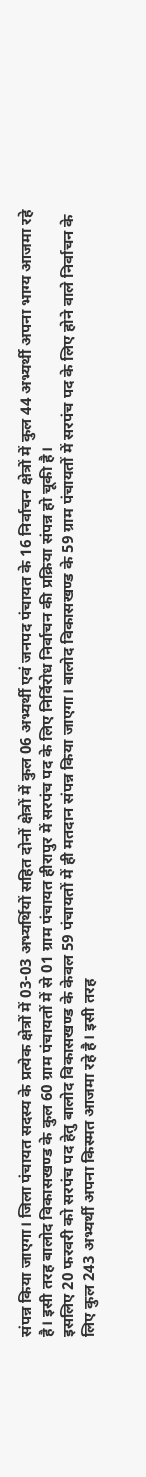संपन्न किया जाएगा। जिला पंचायत सदस्य के प्रत्येक क्षेत्रों में 03-03 अभ्यर्थियों सहित दोनों क्षेत्रों में कुल 06 अभ्यर्थी एवं जनपद पंचायत के 16 निर्वाचन क्षेत्रों में कुल 44 अभ्यर्थी अपना भाग्य आजमा रहे है। इसी तरह बालोद विकासखण्ड के कुल 60 ग्राम पंचायतों में से 01 ग्राम पंचायत हीरापुर में सरपंच पद के लिए निर्विरोध निर्वाचन की प्रक्रिया संपन्न हो चूकी है।
इसलिए 20 फरवरी को सरपंच पद हेतु बालोद विकासखण्ड के केवल 59 पंचायतों में ही मतदान संपन्न किया जाएगा। बालोद विकासखण्ड के 59 ग्राम पंचायतों में सरपंच पद के लिए होने वाले निर्वाचन के लिए कुल 243 अभ्यर्थी अपना किस्मत आजमा रहे है। इसी तरह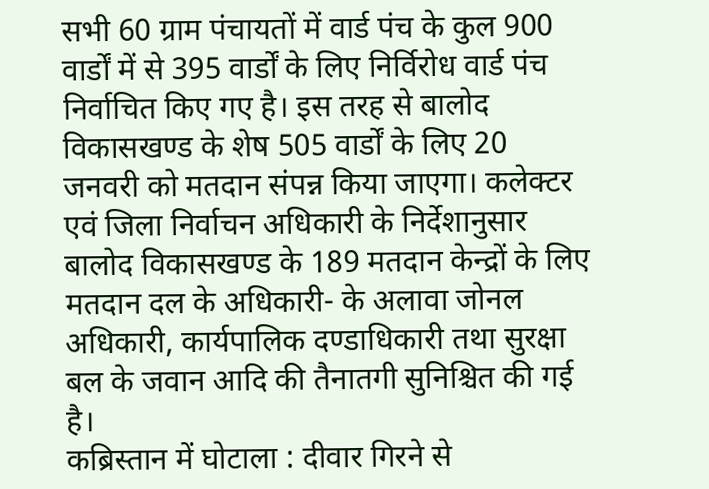सभी 60 ग्राम पंचायतों में वार्ड पंच के कुल 900 वार्डों में से 395 वार्डों के लिए निर्विरोध वार्ड पंच निर्वाचित किए गए है। इस तरह से बालोद विकासखण्ड के शेष 505 वार्डों के लिए 20 जनवरी को मतदान संपन्न किया जाएगा। कलेक्टर एवं जिला निर्वाचन अधिकारी के निर्देशानुसार बालोद विकासखण्ड के 189 मतदान केन्द्रों के लिए मतदान दल के अधिकारी- के अलावा जोनल अधिकारी, कार्यपालिक दण्डाधिकारी तथा सुरक्षा बल के जवान आदि की तैनातगी सुनिश्चित की गई है।
कब्रिस्तान में घोटाला : दीवार गिरने से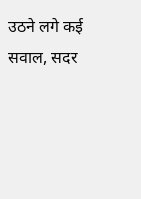उठने लगे कई सवाल, सदर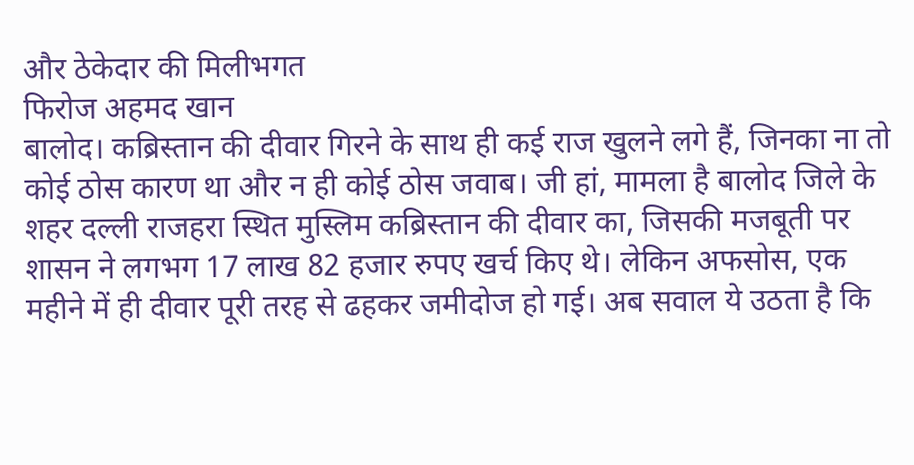और ठेकेदार की मिलीभगत
फिरोज अहमद खान
बालोद। कब्रिस्तान की दीवार गिरने के साथ ही कई राज खुलने लगे हैं, जिनका ना तो कोई ठोस कारण था और न ही कोई ठोस जवाब। जी हां, मामला है बालोद जिले के शहर दल्ली राजहरा स्थित मुस्लिम कब्रिस्तान की दीवार का, जिसकी मजबूती पर शासन ने लगभग 17 लाख 82 हजार रुपए खर्च किए थे। लेकिन अफसोस, एक महीने में ही दीवार पूरी तरह से ढहकर जमीदोज हो गई। अब सवाल ये उठता है कि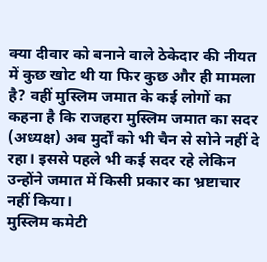क्या दीवार को बनाने वाले ठेकेदार की नीयत में कुछ खोट थी या फिर कुछ और ही मामला है? वहीं मुस्लिम जमात के कई लोगों का कहना है कि राजहरा मुस्लिम जमात का सदर (अध्यक्ष) अब मुर्दों को भी चैन से सोने नहीं दे रहा। इससे पहले भी कई सदर रहे लेकिन उन्होंने जमात में किसी प्रकार का भ्रष्टाचार नहीं किया।
मुस्लिम कमेटी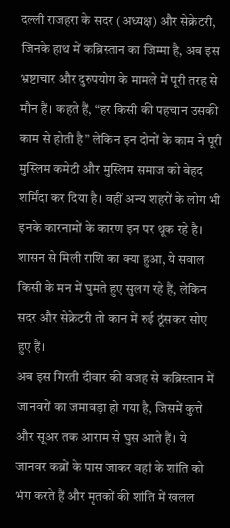दल्ली राजहरा के सदर (अध्यक्ष) और सेक्रेटरी, जिनके हाथ में कब्रिस्तान का जिम्मा है, अब इस भ्रष्टाचार और दुरुपयोग के मामले में पूरी तरह से मौन हैं। कहते हैं, “हर किसी की पहचान उसकी काम से होती है” लेकिन इन दोनों के काम ने पूरी मुस्लिम कमेटी और मुस्लिम समाज को बेहद शर्मिंदा कर दिया है। वहीं अन्य शहरों के लोग भी इनके कारनामों के कारण इन पर थूक रहे है। शासन से मिली राशि का क्या हुआ, ये सवाल किसी के मन में घुमते हुए सुलग रहे हैं, लेकिन सदर और सेक्रेटरी तो कान में रुई ठूंसकर सोए हुए हैं।
अब इस गिरती दीवार की वजह से कब्रिस्तान में जानवरों का जमावड़ा हो गया है, जिसमें कुत्ते और सूअर तक आराम से घुस आते हैं। ये जानवर कब्रों के पास जाकर वहां के शांति को भंग करते हैं और मृतकों की शांति में खलल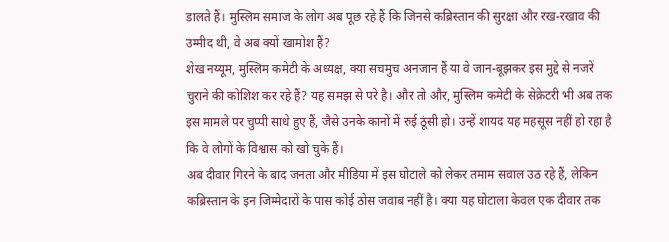डालते हैं। मुस्लिम समाज के लोग अब पूछ रहे हैं कि जिनसे कब्रिस्तान की सुरक्षा और रख-रखाव की उम्मीद थी, वे अब क्यों खामोश हैं?
शेख नय्यूम, मुस्लिम कमेटी के अध्यक्ष, क्या सचमुच अनजान हैं या वे जान-बूझकर इस मुद्दे से नजरें चुराने की कोशिश कर रहे हैं? यह समझ से परे है। और तो और, मुस्लिम कमेटी के सेक्रेटरी भी अब तक इस मामले पर चुप्पी साधे हुए हैं, जैसे उनके कानों में रुई ठूंसी हो। उन्हें शायद यह महसूस नहीं हो रहा है कि वे लोगों के विश्वास को खो चुके हैं।
अब दीवार गिरने के बाद जनता और मीडिया में इस घोटाले को लेकर तमाम सवाल उठ रहे हैं, लेकिन कब्रिस्तान के इन जिम्मेदारों के पास कोई ठोस जवाब नहीं है। क्या यह घोटाला केवल एक दीवार तक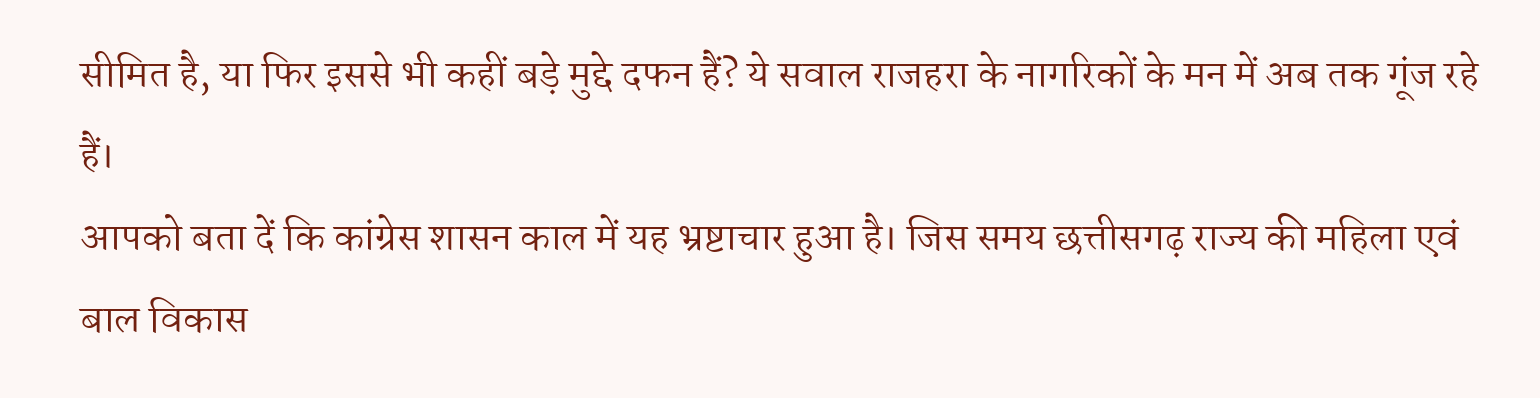सीमित है, या फिर इससे भी कहीं बड़े मुद्दे दफन हैं? ये सवाल राजहरा के नागरिकों के मन में अब तक गूंज रहे हैं।
आपको बता दें कि कांग्रेस शासन काल में यह भ्रष्टाचार हुआ है। जिस समय छत्तीसगढ़ राज्य की महिला एवं बाल विकास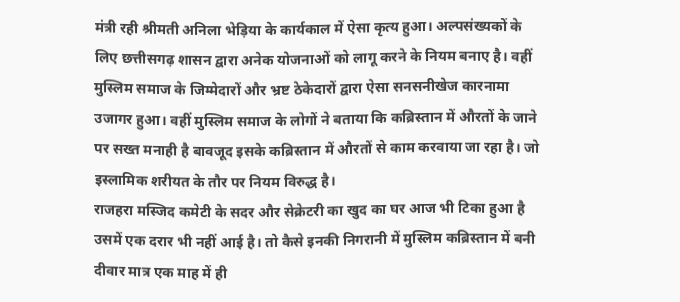मंत्री रही श्रीमती अनिला भेड़िया के कार्यकाल में ऐसा कृत्य हुआ। अल्पसंख्यकों के लिए छत्तीसगढ़ शासन द्वारा अनेक योजनाओं को लागू करने के नियम बनाए है। वहीं मुस्लिम समाज के जिम्मेदारों और भ्रष्ट ठेकेदारों द्वारा ऐसा सनसनीखेज कारनामा उजागर हुआ। वहीं मुस्लिम समाज के लोगों ने बताया कि कब्रिस्तान में औरतों के जाने पर सख्त मनाही है बावजूद इसके कब्रिस्तान में औरतों से काम करवाया जा रहा है। जो इस्लामिक शरीयत के तौर पर नियम विरुद्ध है।
राजहरा मस्जिद कमेटी के सदर और सेक्रेटरी का खुद का घर आज भी टिका हुआ है उसमें एक दरार भी नहीं आई है। तो कैसे इनकी निगरानी में मुस्लिम कब्रिस्तान में बनी दीवार मात्र एक माह में ही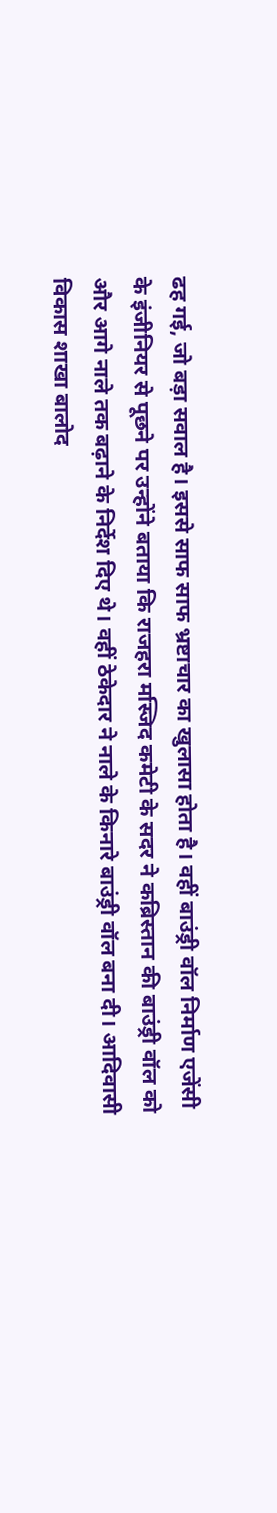ढह गई, जो बड़ा सवाल है। इससे साफ साफ भ्रष्टाचार का खुलासा होता है। वहीं बाउंड्री वॉल निर्माण एजेंसी के इंजीनियर से पूछने पर उन्होंने बताया कि राजहरा मस्जिद कमेटी के सदर ने कब्रिस्तान की बाउंड्री वॉल को और आगे नाले तक बढ़ाने के निर्देश दिए थे। वहीं ठेकेदार ने नाले के किनारे बाउंड्री वॉल बना दी। आदिवासी विकास शाखा बालोद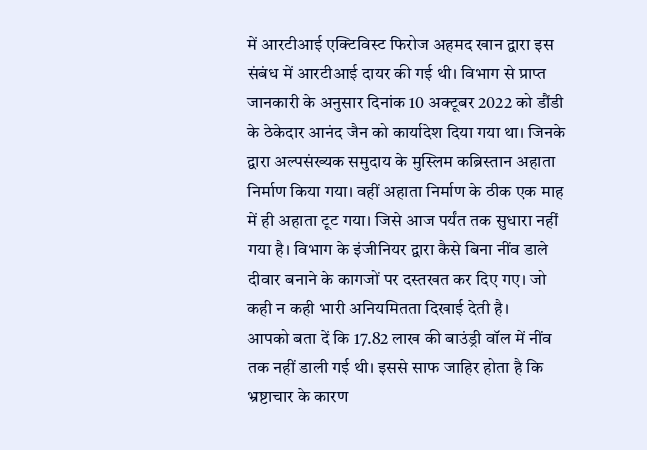में आरटीआई एक्टिविस्ट फिरोज अहमद खान द्वारा इस संबंध में आरटीआई दायर की गई थी। विभाग से प्राप्त जानकारी के अनुसार दिनांक 10 अक्टूबर 2022 को डौंडी के ठेकेदार आनंद जैन को कार्यादेश दिया गया था। जिनके द्वारा अल्पसंख्यक समुदाय के मुस्लिम कब्रिस्तान अहाता निर्माण किया गया। वहीं अहाता निर्माण के ठीक एक माह में ही अहाता टूट गया। जिसे आज पर्यंत तक सुधारा नहीं गया है। विभाग के इंजीनियर द्वारा कैसे बिना नींव डाले दीवार बनाने के कागजों पर दस्तखत कर दिए गए। जो कही न कही भारी अनियमितता दिखाई देती है।
आपको बता दें कि 17.82 लाख की बाउंड्री वॉल में नींव तक नहीं डाली गई थी। इससे साफ जाहिर होता है कि भ्रष्टाचार के कारण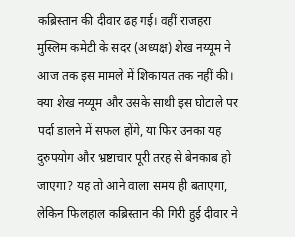कब्रिस्तान की दीवार ढह गई। वहीं राजहरा मुस्लिम कमेटी के सदर (अध्यक्ष) शेख नय्यूम ने आज तक इस मामले में शिकायत तक नहीं की। क्या शेख नय्यूम और उसके साथी इस घोटाले पर पर्दा डालने में सफल होंगे, या फिर उनका यह दुरुपयोग और भ्रष्टाचार पूरी तरह से बेनकाब हो जाएगा? यह तो आने वाला समय ही बताएगा, लेकिन फिलहाल कब्रिस्तान की गिरी हुई दीवार ने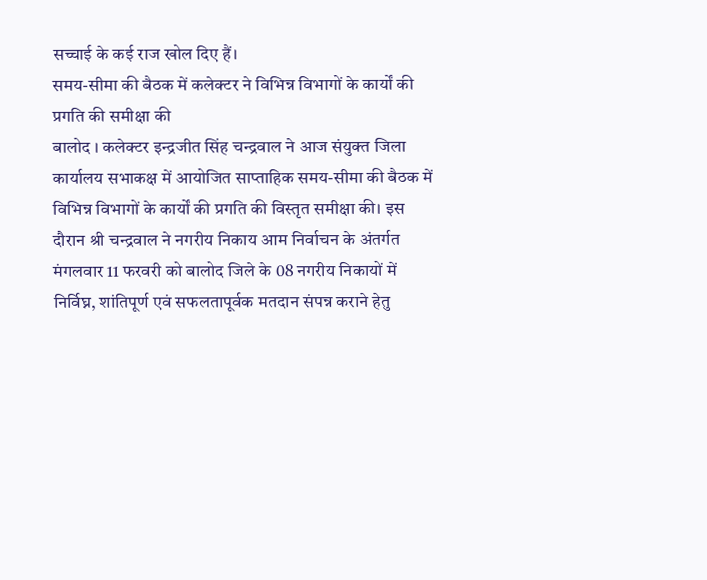सच्चाई के कई राज खोल दिए हैं।
समय-सीमा की बैठक में कलेक्टर ने विभिन्न विभागों के कार्यों की प्रगति की समीक्षा की
बालोद । कलेक्टर इन्द्रजीत सिंह चन्द्रवाल ने आज संयुक्त जिला कार्यालय सभाकक्ष में आयोजित साप्ताहिक समय-सीमा की बैठक में विभिन्न विभागों के कार्यों की प्रगति की विस्तृत समीक्षा की। इस दौरान श्री चन्द्रवाल ने नगरीय निकाय आम निर्वाचन के अंतर्गत मंगलवार 11 फरवरी को बालोद जिले के 08 नगरीय निकायों में निर्विघ्न, शांतिपूर्ण एवं सफलतापूर्वक मतदान संपन्न कराने हेतु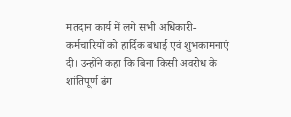मतदान कार्य में लगे सभी अधिकारी-कर्मचारियों को हार्दिक बधाई एवं शुभकामनाएं दी। उन्होंने कहा कि बिना किसी अवरोध के शांतिपूर्ण ढंग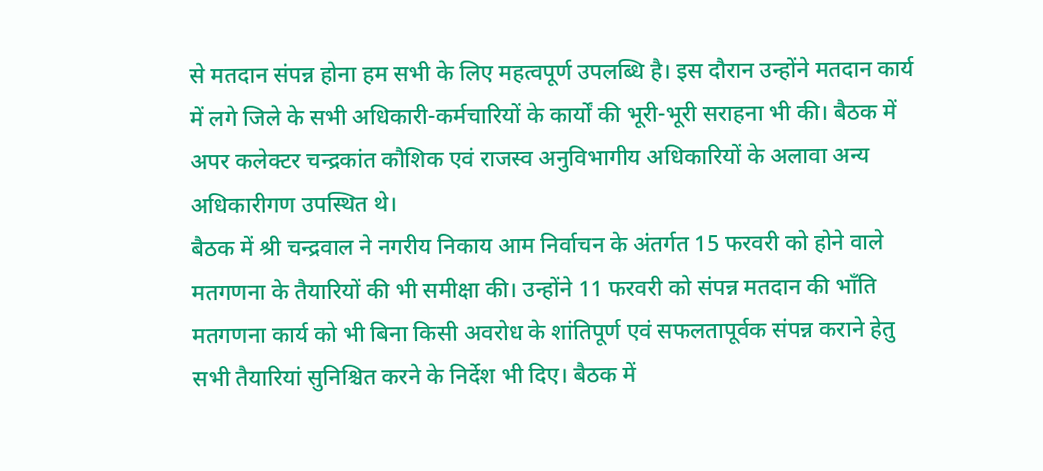से मतदान संपन्न होना हम सभी के लिए महत्वपूर्ण उपलब्धि है। इस दौरान उन्होंने मतदान कार्य में लगे जिले के सभी अधिकारी-कर्मचारियों के कार्यों की भूरी-भूरी सराहना भी की। बैठक में अपर कलेक्टर चन्द्रकांत कौशिक एवं राजस्व अनुविभागीय अधिकारियों के अलावा अन्य अधिकारीगण उपस्थित थे।
बैठक में श्री चन्द्रवाल ने नगरीय निकाय आम निर्वाचन के अंतर्गत 15 फरवरी को होने वाले मतगणना के तैयारियों की भी समीक्षा की। उन्होंने 11 फरवरी को संपन्न मतदान की भाँति मतगणना कार्य को भी बिना किसी अवरोध के शांतिपूर्ण एवं सफलतापूर्वक संपन्न कराने हेतु सभी तैयारियां सुनिश्चित करने के निर्देश भी दिए। बैठक में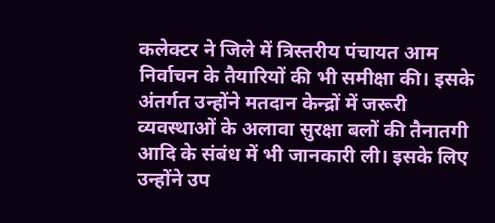कलेक्टर ने जिले में त्रिस्तरीय पंचायत आम निर्वाचन के तैयारियों की भी समीक्षा की। इसके अंतर्गत उन्होंने मतदान केन्द्रों में जरूरी व्यवस्थाओं के अलावा सुरक्षा बलों की तैनातगी आदि के संबंध में भी जानकारी ली। इसके लिए उन्होंने उप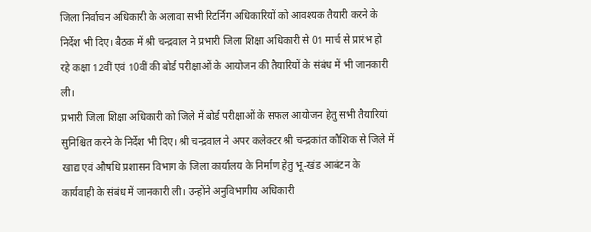जिला निर्वाचन अधिकारी के अलावा सभी रिटर्निंग अधिकारियों को आवश्यक तैयारी करने के निर्देश भी दिए। बैठक में श्री चन्द्रवाल ने प्रभारी जिला शिक्षा अधिकारी से 01 मार्च से प्रारंभ हो रहे कक्षा 12वीं एवं 10वीं की बोर्ड परीक्षाओं के आयोजन की तैयारियों के संबंध में भी जानकारी ली।
प्रभारी जिला शिक्षा अधिकारी को जिले में बोर्ड परीक्षाओं के सफल आयोजन हेतु सभी तैयारियां सुनिश्चित करने के निर्देश भी दिए। श्री चन्द्रवाल ने अपर कलेक्टर श्री चन्द्रकांत कौशिक से जिले में खाद्य एवं औषधि प्रशासन विभाग के जिला कार्यालय के निर्माण हेतु भू-खंड आबंटन के कार्यवाही के संबंध में जानकारी ली। उन्होंने अनुविभागीय अधिकारी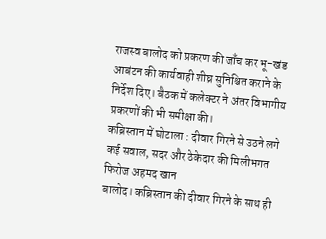राजस्व बालोद को प्रकरण की जाँच कर भू-खंड आबंटन की कार्यवाही शीघ्र सुनिश्चित कराने के निर्देश दिए। बैठक में कलेक्टर ने अंतर विभागीय प्रकरणों की भी समीक्षा की।
कब्रिस्तान में घोटाला : दीवार गिरने से उठने लगे कई सवाल, सदर और ठेकेदार की मिलीभगत
फिरोज अहमद खान
बालोद। कब्रिस्तान की दीवार गिरने के साथ ही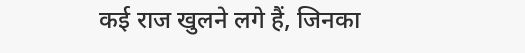कई राज खुलने लगे हैं, जिनका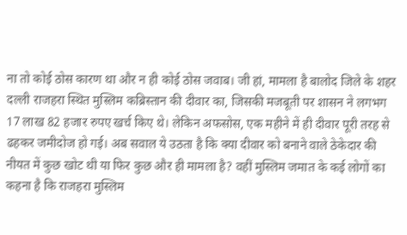ना तो कोई ठोस कारण था और न ही कोई ठोस जवाब। जी हां, मामला है बालोद जिले के शहर दल्ली राजहरा स्थित मुस्लिम कब्रिस्तान की दीवार का, जिसकी मजबूती पर शासन ने लगभग 17 लाख 82 हजार रुपए खर्च किए थे। लेकिन अफसोस, एक महीने में ही दीवार पूरी तरह से ढहकर जमीदोज हो गई। अब सवाल ये उठता है कि क्या दीवार को बनाने वाले ठेकेदार की नीयत में कुछ खोट थी या फिर कुछ और ही मामला है? वहीं मुस्लिम जमात के कई लोगों का कहना है कि राजहरा मुस्लिम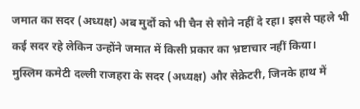जमात का सदर (अध्यक्ष) अब मुर्दों को भी चैन से सोने नहीं दे रहा। इससे पहले भी कई सदर रहे लेकिन उन्होंने जमात में किसी प्रकार का भ्रष्टाचार नहीं किया।
मुस्लिम कमेटी दल्ली राजहरा के सदर (अध्यक्ष) और सेक्रेटरी, जिनके हाथ में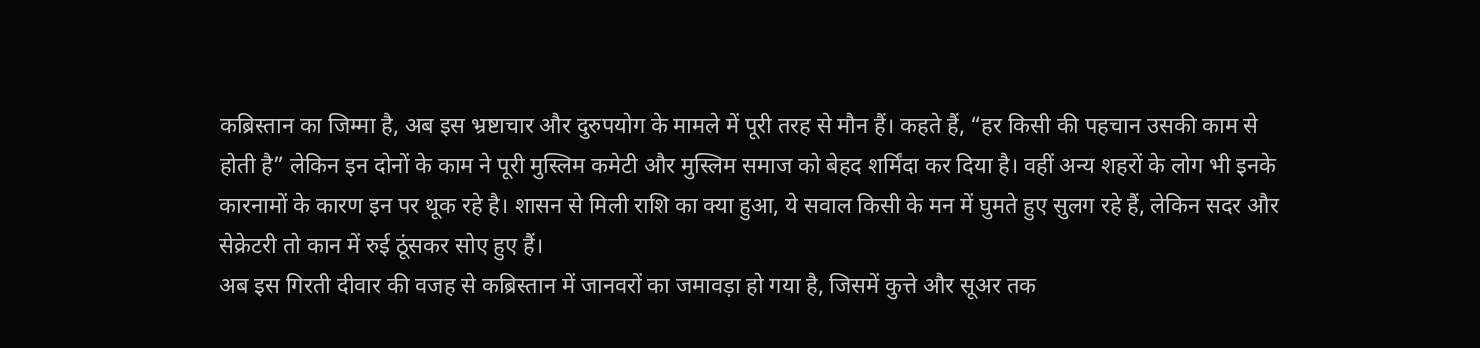कब्रिस्तान का जिम्मा है, अब इस भ्रष्टाचार और दुरुपयोग के मामले में पूरी तरह से मौन हैं। कहते हैं, “हर किसी की पहचान उसकी काम से होती है” लेकिन इन दोनों के काम ने पूरी मुस्लिम कमेटी और मुस्लिम समाज को बेहद शर्मिंदा कर दिया है। वहीं अन्य शहरों के लोग भी इनके कारनामों के कारण इन पर थूक रहे है। शासन से मिली राशि का क्या हुआ, ये सवाल किसी के मन में घुमते हुए सुलग रहे हैं, लेकिन सदर और सेक्रेटरी तो कान में रुई ठूंसकर सोए हुए हैं।
अब इस गिरती दीवार की वजह से कब्रिस्तान में जानवरों का जमावड़ा हो गया है, जिसमें कुत्ते और सूअर तक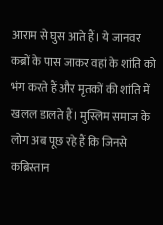आराम से घुस आते हैं। ये जानवर कब्रों के पास जाकर वहां के शांति को भंग करते हैं और मृतकों की शांति में खलल डालते हैं। मुस्लिम समाज के लोग अब पूछ रहे हैं कि जिनसे कब्रिस्तान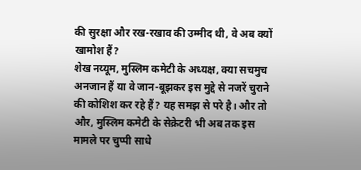की सुरक्षा और रख-रखाव की उम्मीद थी, वे अब क्यों खामोश हैं?
शेख नय्यूम, मुस्लिम कमेटी के अध्यक्ष, क्या सचमुच अनजान हैं या वे जान-बूझकर इस मुद्दे से नजरें चुराने की कोशिश कर रहे हैं? यह समझ से परे है। और तो और, मुस्लिम कमेटी के सेक्रेटरी भी अब तक इस मामले पर चुप्पी साधे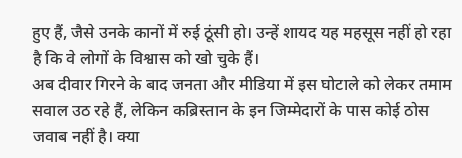हुए हैं, जैसे उनके कानों में रुई ठूंसी हो। उन्हें शायद यह महसूस नहीं हो रहा है कि वे लोगों के विश्वास को खो चुके हैं।
अब दीवार गिरने के बाद जनता और मीडिया में इस घोटाले को लेकर तमाम सवाल उठ रहे हैं, लेकिन कब्रिस्तान के इन जिम्मेदारों के पास कोई ठोस जवाब नहीं है। क्या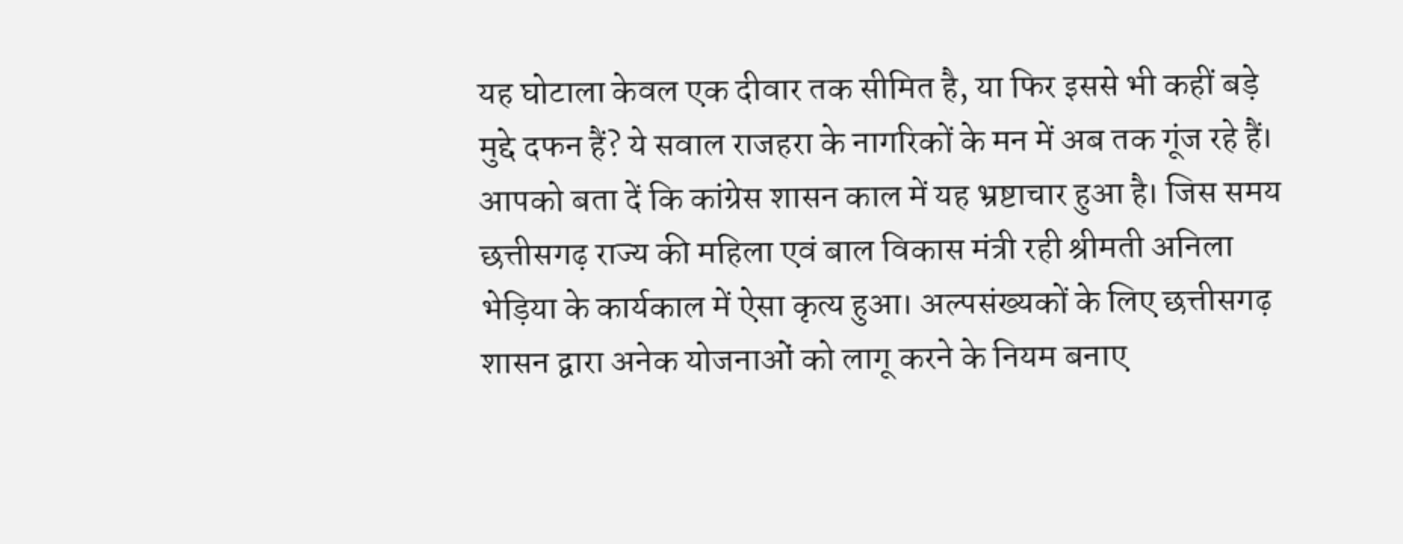यह घोटाला केवल एक दीवार तक सीमित है, या फिर इससे भी कहीं बड़े मुद्दे दफन हैं? ये सवाल राजहरा के नागरिकों के मन में अब तक गूंज रहे हैं।
आपको बता दें कि कांग्रेस शासन काल में यह भ्रष्टाचार हुआ है। जिस समय छत्तीसगढ़ राज्य की महिला एवं बाल विकास मंत्री रही श्रीमती अनिला भेड़िया के कार्यकाल में ऐसा कृत्य हुआ। अल्पसंख्यकों के लिए छत्तीसगढ़ शासन द्वारा अनेक योजनाओं को लागू करने के नियम बनाए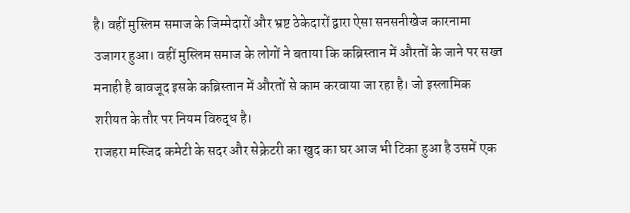है। वहीं मुस्लिम समाज के जिम्मेदारों और भ्रष्ट ठेकेदारों द्वारा ऐसा सनसनीखेज कारनामा उजागर हुआ। वहीं मुस्लिम समाज के लोगों ने बताया कि कब्रिस्तान में औरतों के जाने पर सख्त मनाही है बावजूद इसके कब्रिस्तान में औरतों से काम करवाया जा रहा है। जो इस्लामिक शरीयत के तौर पर नियम विरुद्ध है।
राजहरा मस्जिद कमेटी के सदर और सेक्रेटरी का खुद का घर आज भी टिका हुआ है उसमें एक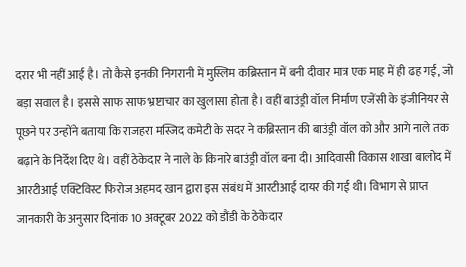दरार भी नहीं आई है। तो कैसे इनकी निगरानी में मुस्लिम कब्रिस्तान में बनी दीवार मात्र एक माह में ही ढह गई, जो बड़ा सवाल है। इससे साफ साफ भ्रष्टाचार का खुलासा होता है। वहीं बाउंड्री वॉल निर्माण एजेंसी के इंजीनियर से पूछने पर उन्होंने बताया कि राजहरा मस्जिद कमेटी के सदर ने कब्रिस्तान की बाउंड्री वॉल को और आगे नाले तक बढ़ाने के निर्देश दिए थे। वहीं ठेकेदार ने नाले के किनारे बाउंड्री वॉल बना दी। आदिवासी विकास शाखा बालोद में आरटीआई एक्टिविस्ट फिरोज अहमद खान द्वारा इस संबंध में आरटीआई दायर की गई थी। विभाग से प्राप्त जानकारी के अनुसार दिनांक 10 अक्टूबर 2022 को डौंडी के ठेकेदार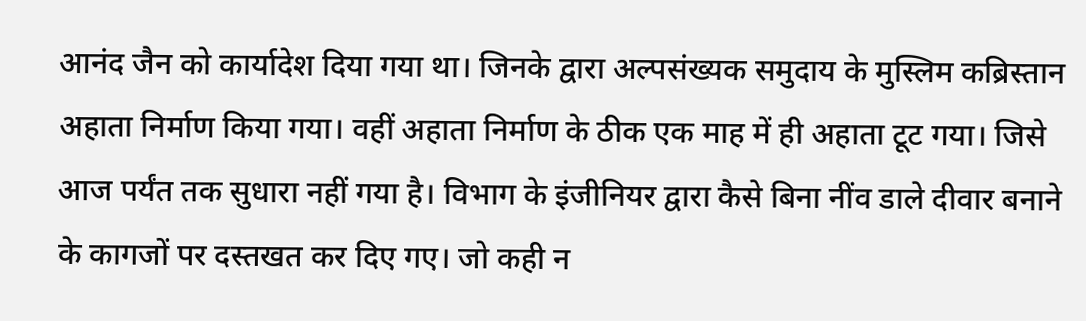आनंद जैन को कार्यादेश दिया गया था। जिनके द्वारा अल्पसंख्यक समुदाय के मुस्लिम कब्रिस्तान अहाता निर्माण किया गया। वहीं अहाता निर्माण के ठीक एक माह में ही अहाता टूट गया। जिसे आज पर्यंत तक सुधारा नहीं गया है। विभाग के इंजीनियर द्वारा कैसे बिना नींव डाले दीवार बनाने के कागजों पर दस्तखत कर दिए गए। जो कही न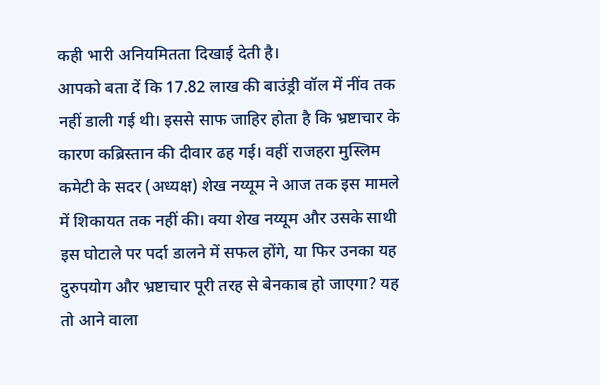कही भारी अनियमितता दिखाई देती है।
आपको बता दें कि 17.82 लाख की बाउंड्री वॉल में नींव तक नहीं डाली गई थी। इससे साफ जाहिर होता है कि भ्रष्टाचार के कारण कब्रिस्तान की दीवार ढह गई। वहीं राजहरा मुस्लिम कमेटी के सदर (अध्यक्ष) शेख नय्यूम ने आज तक इस मामले में शिकायत तक नहीं की। क्या शेख नय्यूम और उसके साथी इस घोटाले पर पर्दा डालने में सफल होंगे, या फिर उनका यह दुरुपयोग और भ्रष्टाचार पूरी तरह से बेनकाब हो जाएगा? यह तो आने वाला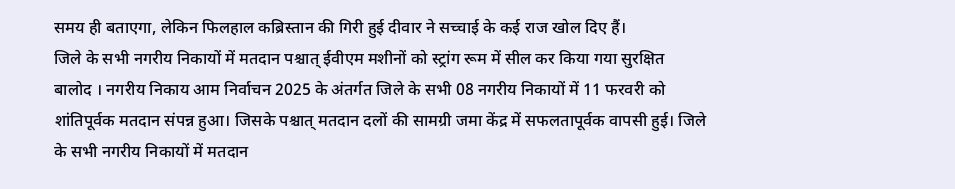समय ही बताएगा, लेकिन फिलहाल कब्रिस्तान की गिरी हुई दीवार ने सच्चाई के कई राज खोल दिए हैं।
जिले के सभी नगरीय निकायों में मतदान पश्चात् ईवीएम मशीनों को स्ट्रांग रूम में सील कर किया गया सुरक्षित
बालोद । नगरीय निकाय आम निर्वाचन 2025 के अंतर्गत जिले के सभी 08 नगरीय निकायों में 11 फरवरी को शांतिपूर्वक मतदान संपन्न हुआ। जिसके पश्चात् मतदान दलों की सामग्री जमा केंद्र में सफलतापूर्वक वापसी हुई। जिले के सभी नगरीय निकायों में मतदान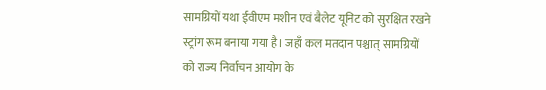सामग्रियों यथा ईवीएम मशीन एवं बैलेट यूनिट को सुरक्षित रखने स्ट्रांग रूम बनाया गया है। जहाँ कल मतदान पश्चात् सामग्रियों को राज्य निर्वाचन आयोग के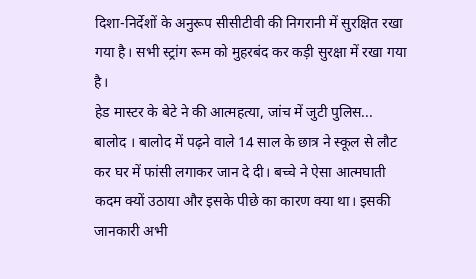दिशा-निर्देशों के अनुरूप सीसीटीवी की निगरानी में सुरक्षित रखा गया है। सभी स्ट्रांग रूम को मुहरबंद कर कड़ी सुरक्षा में रखा गया है।
हेड मास्टर के बेटे ने की आत्महत्या, जांच में जुटी पुलिस...
बालोद । बालोद में पढ़ने वाले 14 साल के छात्र ने स्कूल से लौट कर घर में फांसी लगाकर जान दे दी। बच्चे ने ऐसा आत्मघाती कदम क्यों उठाया और इसके पीछे का कारण क्या था। इसकी जानकारी अभी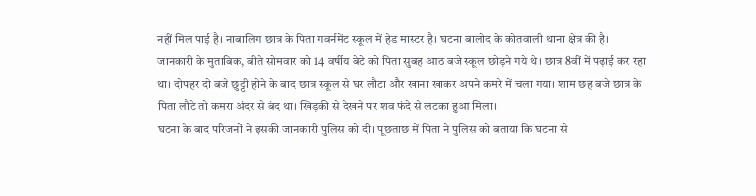नहीं मिल पाई है। नाबालिग छात्र के पिता गवर्नमेंट स्कूल में हेड मास्टर है। घटना बालोद के कोतवाली थाना क्षेत्र की है।
जानकारी के मुताबिक, बीते सोमवार को 14 वर्षीय बेटे को पिता सुबह आठ बजे स्कूल छोड़ने गये थे। छात्र 8वीं में पढ़ाई कर रहा था। दोपहर दो बजे छुट्टी होने के बाद छात्र स्कूल से घर लौटा और खाना खाकर अपने कमरे में चला गया। शाम छह बजे छात्र के पिता लौटे तो कमरा अंदर से बंद था। खिड़की से देखने पर शव फंदे से लटका हुआ मिला।
घटना के बाद परिजनों ने इसकी जानकारी पुलिस को दी। पूछताछ में पिता ने पुलिस को बताया कि घटना से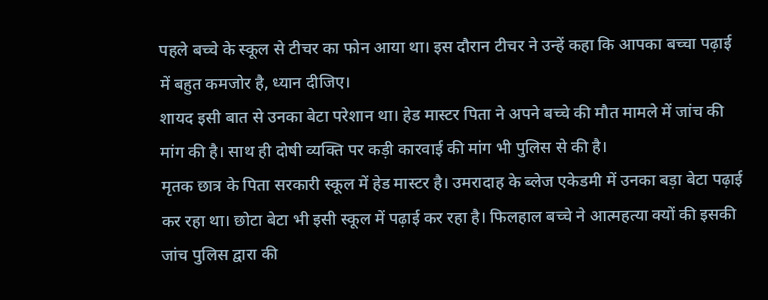पहले बच्चे के स्कूल से टीचर का फोन आया था। इस दौरान टीचर ने उन्हें कहा कि आपका बच्चा पढ़ाई में बहुत कमजोर है, ध्यान दीजिए।
शायद इसी बात से उनका बेटा परेशान था। हेड मास्टर पिता ने अपने बच्चे की मौत मामले में जांच की मांग की है। साथ ही दोषी व्यक्ति पर कड़ी कारवाई की मांग भी पुलिस से की है।
मृतक छात्र के पिता सरकारी स्कूल में हेड मास्टर है। उमरादाह के ब्लेज एकेडमी में उनका बड़ा बेटा पढ़ाई कर रहा था। छोटा बेटा भी इसी स्कूल में पढ़ाई कर रहा है। फिलहाल बच्चे ने आत्महत्या क्यों की इसकी जांच पुलिस द्वारा की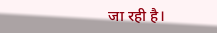जा रही है।